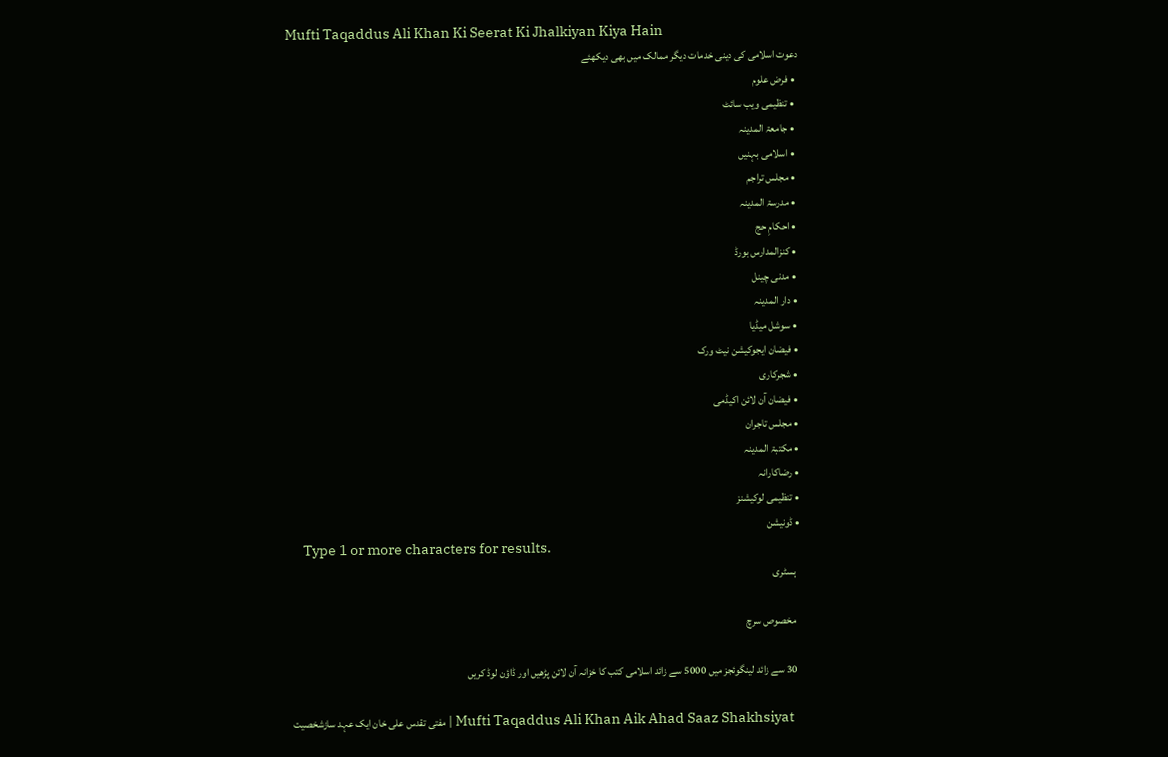Mufti Taqaddus Ali Khan Ki Seerat Ki Jhalkiyan Kiya Hain
دعوت اسلامی کی دینی خدمات دیگر ممالک میں بھی دیکھئے
  • فرض علوم
  • تنظیمی ویب سائٹ
  • جامعۃ المدینہ
  • اسلامی بہنیں
  • مجلس تراجم
  • مدرسۃ المدینہ
  • احکامِ حج
  • کنزالمدارس بورڈ
  • مدنی چینل
  • دار المدینہ
  • سوشل میڈیا
  • فیضان ایجوکیشن نیٹ ورک
  • شجرکاری
  • فیضان آن لائن اکیڈمی
  • مجلس تاجران
  • مکتبۃ المدینہ
  • رضاکارانہ
  • تنظیمی لوکیشنز
  • ڈونیشن
    Type 1 or more characters for results.
    ہسٹری

    مخصوص سرچ

    30 سے زائد لینگوئجز میں 5000 سے زائد اسلامی کتب کا خزانہ آن لائن پڑھیں اور ڈاؤن لوڈ کریں

    Mufti Taqaddus Ali Khan Aik Ahad Saaz Shakhsiyat | مفتی تقدس علی خان ایک عہد سازشخصیت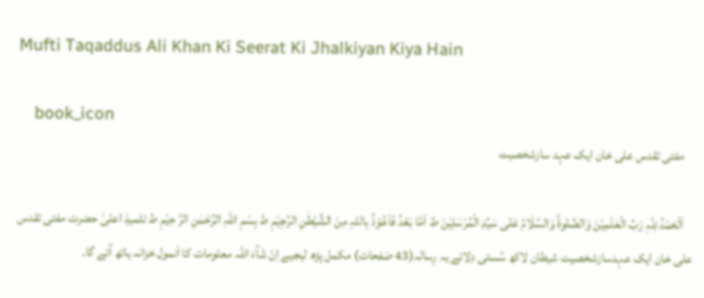Mufti Taqaddus Ali Khan Ki Seerat Ki Jhalkiyan Kiya Hain

    book_icon
    مفتی تقدس علی خان ایک عہد سازشخصیت

    اَلْحَمْدُ لِلّٰہِ رَبِّ الْعٰلَمِیْنَ وَالصَّلٰوۃُ وَالسَّلَامُ عَلٰی سَیِّدِ الْمُرْسَلِیْنَ ط اَمَّا بَعْدُ فَاَعُوْذُ بِاللہِ مِنَ الشَّیْطٰنِ الرَّجِیْمِ ط بِسْمِ اللہِ الرَّحْمٰنِ الرَّ حِیْمِ ط تلمیذِ اعلیٰ حضرت مفتی تقدس علی خان ایک عہدسازشخصیت شیطان لاکھ سُستی دِلائے یہ رِسالہ(43 صَفحات) مکمل پڑھ لیجیے اِنْ شَآءَ اللّٰہ معلومات کا اَنمول خزانہ ہاتھ آئے گا۔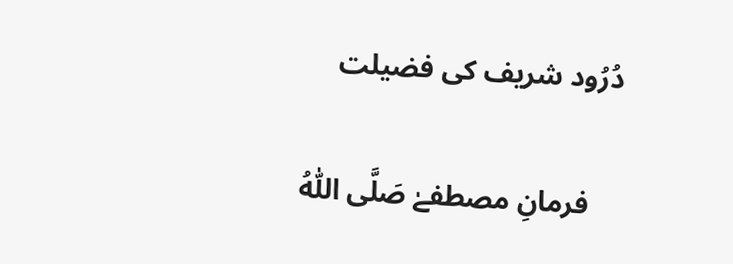دُرُود شریف کی فضیلت

    فرمانِ مصطفےٰ صَلَّی اللّٰہُ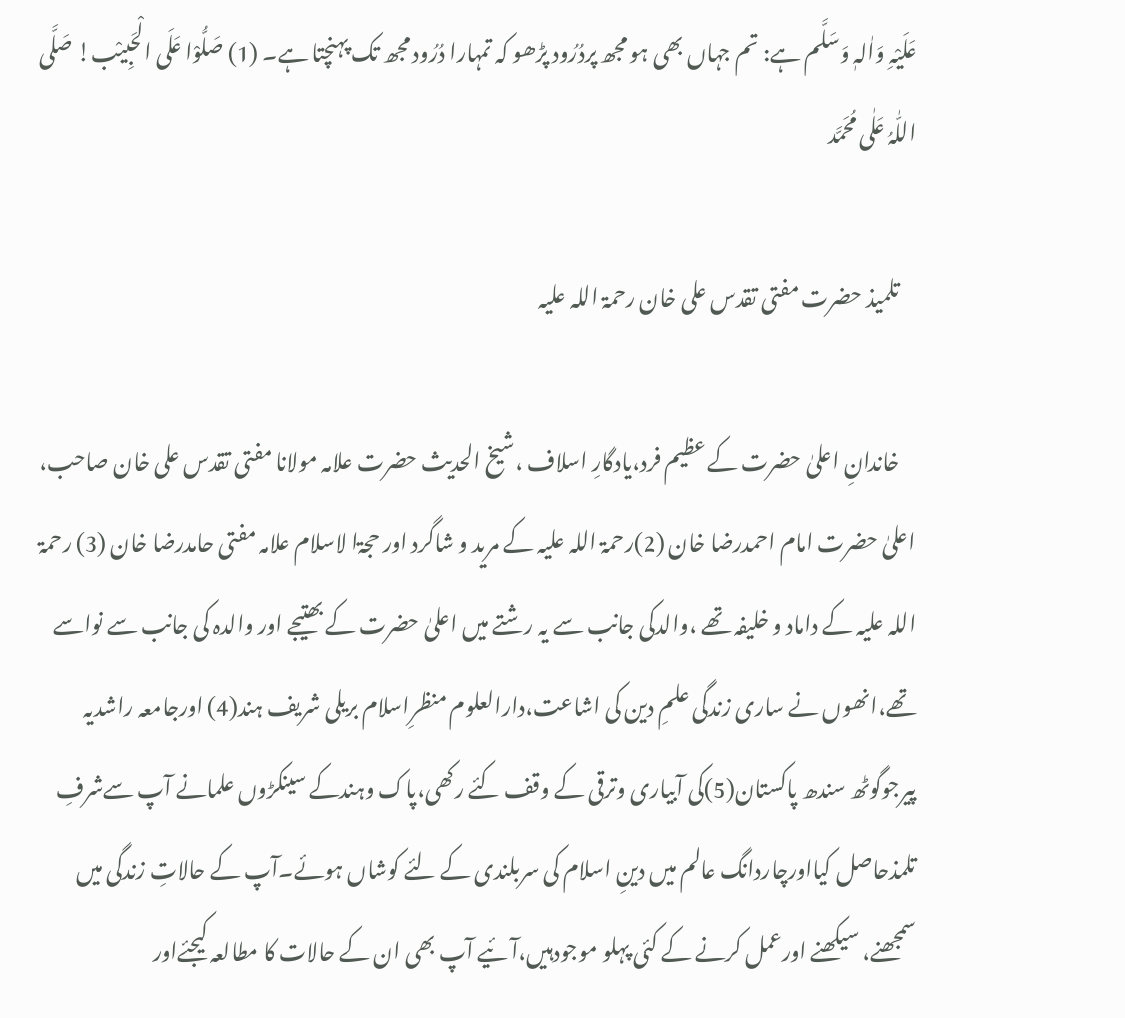عَلَیْہِ وَاٰلہٖ وَسَلَّم ہے: تم جہاں بھی ہو مجھ پردُرُود پڑھو کہ تمہارا دُرُود مجھ تک پہنچتا ہے۔ (1) صَلُّوْا عَلَی الْحَبِیْب! صَلَّی اللّٰہُ عَلٰی مُحَمَّد

    تلمیذ حضرت مفتی تقدس علی خان رحمۃ اللہ علیہ

    خاندانِ اعلیٰ حضرت کے عظیم فرد،یادگارِ اسلاف ،شیخ الحدیث حضرت علامہ مولانا مفتی تقدس علی خان صاحب، اعلیٰ حضرت امام احمدرضا خان (2)رحمۃ اللہ علیہ کے مرید و شاگرد اور حجۃا لاسلام علامہ مفتی حامدرضا خان (3) رحمۃ اللہ علیہ کے داماد و خلیفہ تھے ،والدکی جانب سے یہ رشتے میں اعلیٰ حضرت کے بھتیجے اور والدہ کی جانب سے نواسے تھے،انھوں نے ساری زندگی علمِ دین کی اشاعت،دارالعلوم منظرِاسلام بریلی شریف ہند(4) اورجامعہ راشدیہ پیرجوگوٹھ سندھ پاکستان(5)کی آبیاری وترقی کے وقف کئے رکھی،پاک وہندکے سینکڑوں علمانے آپ سےشرفِ تلمذحاصل کیااورچاردانگ عالم میں دینِ اسلام کی سربلندی کے لئے کوشاں ہوئے۔آپ کے حالاتِ زندگی میں سمجھنے، سیکھنے اورعمل کرنے کے کئی پہلو موجودہیں،آئیے آپ بھی ان کے حالات کا مطالعہ کیجئےاور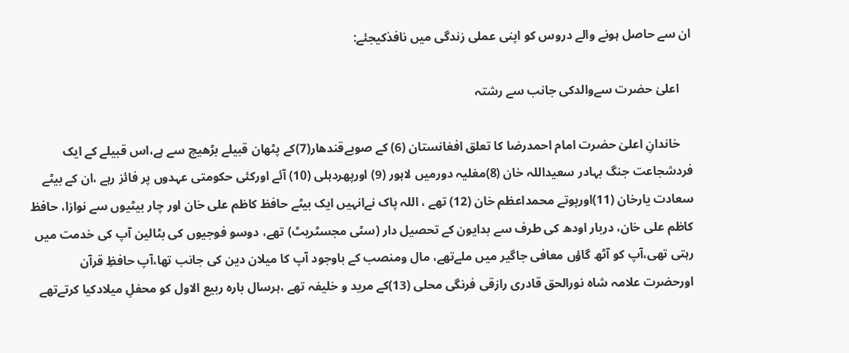ان سے حاصل ہونے والے دروس کو اپنی عملی زندگی میں نافذکیجئے:

    اعلیٰ حضرت سےوالدکی جانب سے رشتہ

    خاندانِ اعلیٰ حضرت امام احمدرضا کا تعلق افغانستان (6) کے صوبےقندھار(7)کے پٹھان قبیلے بڑھیچ سے ہے،اس قبیلے کے ایک فردشجاعت جنگ بہادر سعیداللہ خان (8)مغلیہ دورمیں لاہور (9) اورپھردہلی (10) آئے اورکئی حکومتی عہدوں پر فائز رہے ،ان کے بیٹے سعادت یارخان (11)اورپوتے محمداعظم خان (12) تھے ، اللہ پاک نےانہیں ایک بیٹے حافظ کاظم علی خان اور چار بیٹیوں سے نوازا، حافظ کاظم علی خان، دربار اودھ کی طرف سے بدایون کے تحصیل دار (سٹی مجسٹریٹ) تھے، دوسو فوجیوں کی بٹالین آپ کی خدمت میں رہتی تھی،آپ کو آٹھ گاؤں معافی جاگیر میں ملےتھے، مال ومنصب کے باوجود آپ کا میلان دین کی جانب تھا،آپ حافظِ قرآن اورحضرت علامہ شاہ نورالحق قادری رازقی فرنگی محلی (13)کے مرید و خلیفہ تھے ،ہرسال بارہ ربیع الاول کو محفلِ میلادکیا کرتےتھے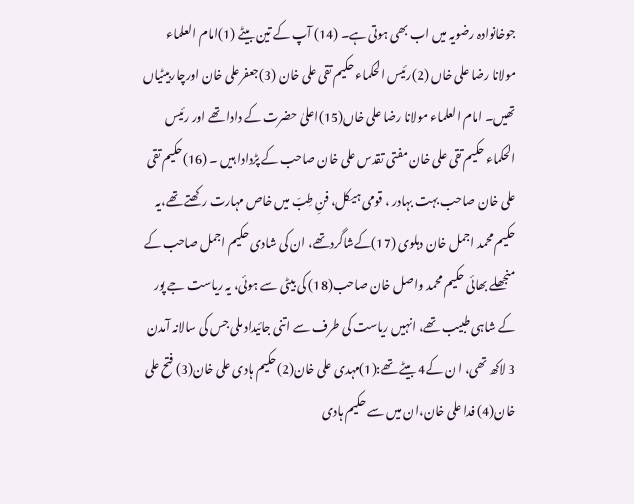جوخانوادہ رضویہ میں اب بھی ہوتی ہے۔ (14) آپ کے تین بیٹے (1)امام العلماء مولانا رضا علی خاں (2)رئیس الحکماء حکیم تقی علی خان (3)جعفرعلی خان اورچاربیٹیاں تھیں۔ امام العلماء مولانا رضا علی خاں(15)اعلیٰ حضرت کے دادا تھے اور رئیس الحکماء حکیم تقی علی خان مفتی تقدس علی خان صاحب کے پڑدادا ہیں ۔ (16)حکیم تقی علی خان صاحب بہت بہادر ، قومی ہیکل، فنِ طِبّ میں خاص مہارت رکھتے تھے،یہ حکیم محمد اجمل خان دہلوی (17)کےشاگردتھے، ان کی شادی حکیم اجمل صاحب کے منجھلے بھائی حکیم محمد واصل خان صاحب(18) کی بیٹی سے ہوئی، یہ ریاست جے پور کے شاہی طبیب تھے، انہیں ریاست کی طرف سے اتنی جائیداد ملی جس کی سالانہ آمدن 3 لاکھ تھی، ا ن کے4 بیٹے تھے:(1)مہدی علی خان(2)حکیم ہادی علی خان(3) فتح علی خان(4) فدا علی خان،ان میں سے حکیم ہادی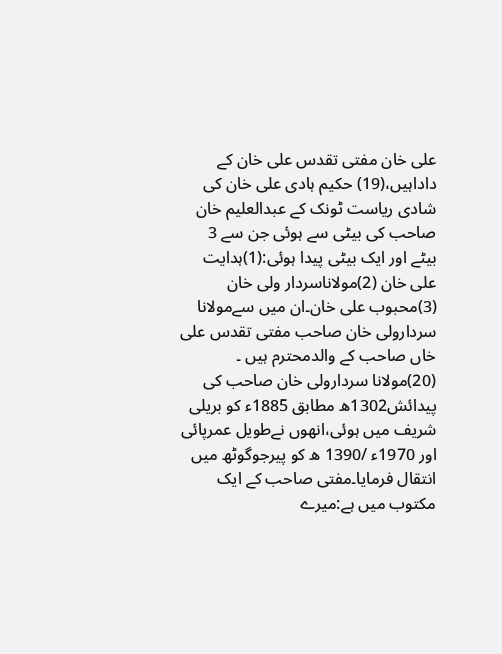علی خان مفتی تقدس علی خان کے داداہیں،(19) حکیم ہادی علی خان کی شادی ریاست ٹونک کے عبدالعلیم خان صاحب کی بیٹی سے ہوئی جن سے 3 بیٹے اور ایک بیٹی پیدا ہوئی:(1)ہدایت علی خان (2)مولاناسردار ولی خان (3)محبوب علی خان۔ان میں سےمولانا سردارولی خان صاحب مفتی تقدس علی خاں صاحب کے والدمحترم ہیں ۔ (20)مولانا سردارولی خان صاحب کی پیدائش1302ھ مطابق 1885ء کو بریلی شریف میں ہوئی،انھوں نےطویل عمرپائی اور 1970ء /1390 ھ کو پیرجوگوٹھ میں انتقال فرمایا۔مفتی صاحب کے ایک مکتوب میں ہے:میرے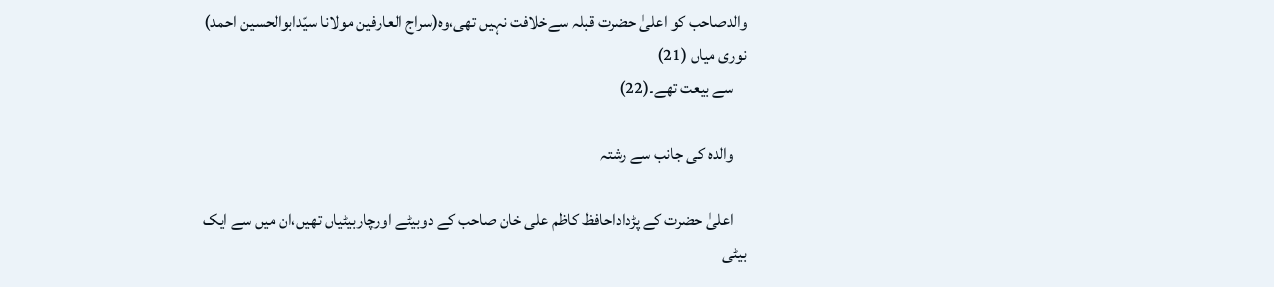والدصاحب کو اعلیٰ حضرت قبلہ سےخلافت نہیں تھی،وہ(سراج العارفین مولانا سیّدابوالحسین احمد) نوری میاں (21)
    سے بیعت تھے۔(22)

    والدہ کی جانب سے رشتہ

    اعلیٰ حضرت کے پڑداداحافظ کاظم علی خان صاحب کے دوبیٹے اورچاربیٹیاں تھیں،ان میں سے ایک بیٹی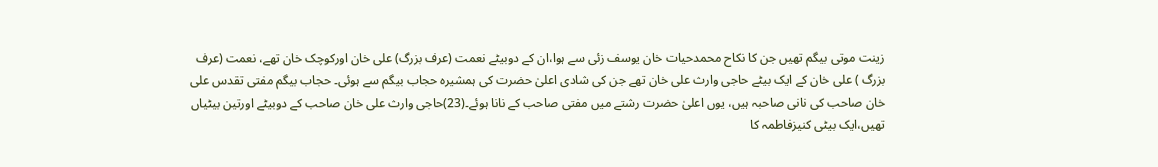زینت موتی بیگم تھیں جن کا نکاح محمدحیات خان یوسف زئی سے ہوا،ان کے دوبیٹے نعمت (عرف بزرگ) علی خان اورکوچک خان تھے، نعمت (عرف بزرگ ) علی خان کے ایک بیٹے حاجی وارث علی خان تھے جن کی شادی اعلیٰ حضرت کی ہمشیرہ حجاب بیگم سے ہوئی۔ حجاب بیگم مفتی تقدس علی خان صاحب کی نانی صاحبہ ہیں، یوں اعلیٰ حضرت رشتے میں مفتی صاحب کے نانا ہوئے۔(23)حاجی وارث علی خان صاحب کے دوبیٹے اورتین بیٹیاں تھیں،ایک بیٹی کنیزفاطمہ کا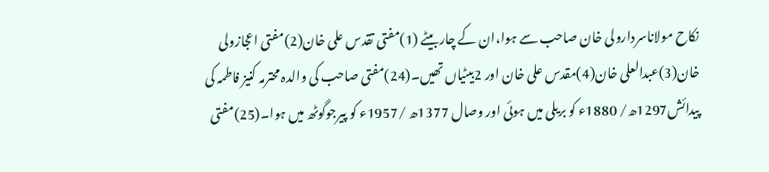نکاح مولاناسردارولی خان صاحب سے ہوا،ان کے چاربیٹے (1)مفتی تقدس علی خان(2)مفتی اعجازولی خان(3)عبدالعلی خان(4)مقدس علی خان اور 2بیٹیاں تھیں۔(24)مفتی صاحب کی والدہ محترمہ کنیز فاطمہ کی پیدائش1297ھ/ 1880ء کو بریلی میں ہوئی اور وصال 1377ھ /1957ء کو پیرجوگوٹھ میں ہوا۔(25)مفتی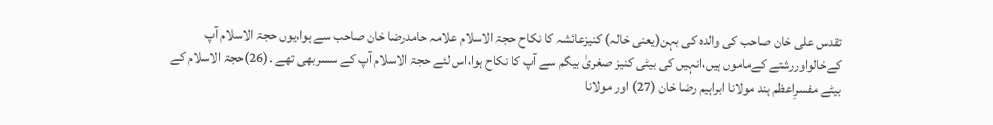تقدس علی خان صاحب کی والدہ کی بہن(یعنی خالہ) کنیزعائشہ کا نکاح حجۃ الاسلام علامہ حامدرضا خان صاحب سے ہوا،یوں حجۃ الاسلام آپ کےخالواوررشتے کےماموں ہیں،انہیں کی بیٹی کنیز صغریٰ بیگم سے آپ کا نکاح ہوا،اس لئے حجۃ الاسلام آپ کے سسربھی تھے ۔(26)حجۃ الاسلام کے بیٹے مفسرِاعظم ہند مولانا ابراہیم رضا خان (27) اور مولانا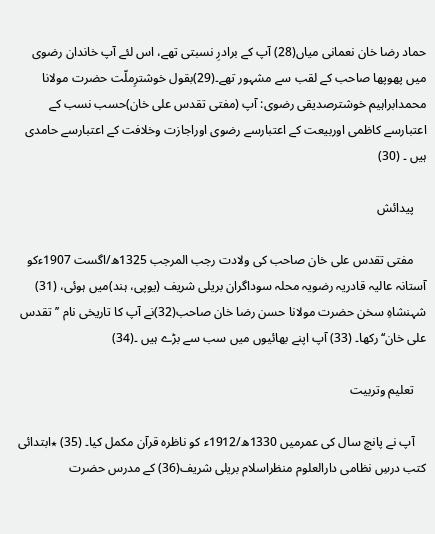حماد رضا خان نعمانی میاں(28) آپ کے برادرِ نسبتی تھے، اس لئے آپ خاندان رضوی میں پھوپھا صاحب کے لقب سے مشہور تھے۔(29)بقول خوشترِملّت حضرت مولانا محمدابراہیم خوشترصدیقی رضوی: آپ (مفتی تقدس علی خان)حسب نسب کے اعتبارسے کاظمی اوربیعت کے اعتبارسے رضوی اوراجازت وخلافت کے اعتبارسے حامدی ہیں ۔ (30)

    پیدائش

    مفتی تقدس علی خان صاحب کی ولادت رجب المرجب 1325ھ/اگست 1907ءکو آستانہ عالیہ قادریہ رضویہ محلہ سوداگران بریلی شریف (یوپی، ہند)میں ہوئی، (31) شہنشاہِ سخن حضرت مولانا حسن رضا خان صاحب(32)نے آپ کا تاریخی نام ’’تقدس علی خان‘‘رکھا۔ (33) آپ اپنے بھائیوں میں سب سے بڑے ہیں ۔(34)

    تعلیم وتربیت

    آپ نے پانچ سال کی عمرمیں 1330ھ/1912ء کو ناظرہ قرآن مکمل کیا۔ (35) ٭ابتدائی کتب درسِ نظامی دارالعلوم منظراسلام بریلی شریف(36) کے مدرس حضرت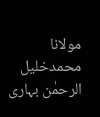مولانا محمدخلیل الرحمٰن بہاری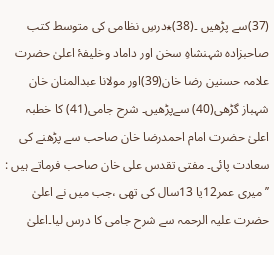(37)سے پڑھیں ۔(38)٭درسِ نظامی کی متوسط کتب صاحبزادہ شہنشاہِ سخن اور داماد وخلیفۂ اعلیٰ حضرت علامہ حسنین رضا خان(39)اور مولانا عبدالمنان خان شہباز گڑھی(40) سےپڑھیں۔ شرح جامی(41) کا خطبہ اعلیٰ حضرت امام احمدرضا خان صاحب سے پڑھنے کی سعادت پائی۔ مفتی تقدس علی خان صاحب فرماتے ہیں : ’’میری عمر12یا 13سال کی تھی ،جب میں نے اعلیٰ حضرت علیہ الرحمہ سے شرح جامی کا درس لیا۔اعلیٰ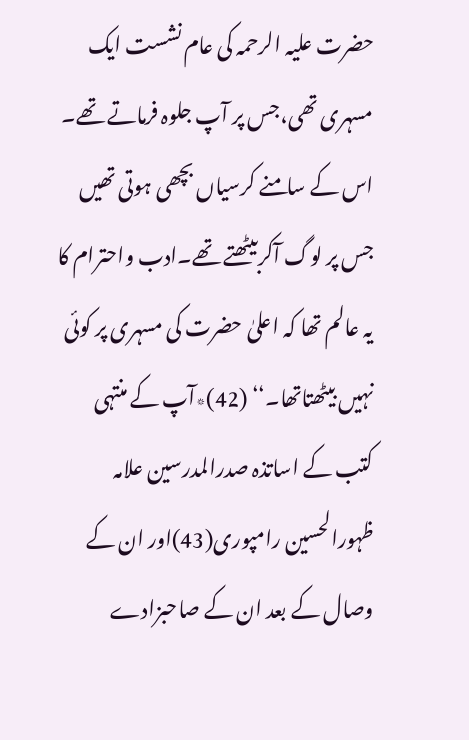حضرت علیہ الرحمہ کی عام نشست ایک مسہری تھی،جس پر آپ جلوہ فرماتے تھے۔ اس کے سامنے کرسیاں بچھی ہوتی تھیں جس پر لوگ آکربیٹھتے تھے۔ادب واحترام کا یہ عالم تھا کہ اعلیٰ حضرت کی مسہری پر کوئی نہیں بیٹھتاتھا۔‘‘ (42)٭آپ کے منتہی کتب کے اساتذہ صدرالمدرسین علامہ ظہورالحسین رامپوری(43)اور ان کے وصال کے بعد ان کے صاحبزادے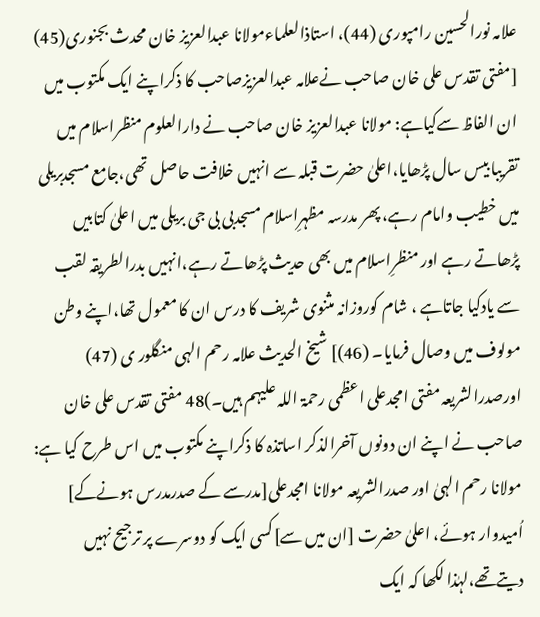علامہ نورالحسین رامپوری (44)، استاذالعلماءمولانا عبدالعزیز خان محدث بجنوری(45) [مفتی تقدس علی خان صاحب نےعلامہ عبدالعزیزصاحب کا ذکراپنے ایک مکتوب میں ان الفاظ سےکیاہے: مولانا عبدالعزیز خان صاحب نے دارالعلوم منظراسلام میں تقریبا بیس سال پڑھایا،اعلیٰ حضرت قبلہ سے انہیں خلافت حاصل تھی،جامع مسجدبریلی میں خطیب وامام رہے، پھر مدرسہ مظہرِاسلام مسجدبی بی جی بریلی میں اعلیٰ کتابیں پڑھاتے رہے اور منظرِاسلام میں بھی حدیث پڑھاتے رہے،انہیں بدرالطریقہ لقب سے یادکیا جاتاہے ، شام کوروزانہ مثنوی شریف کا درس ان کا معمول تھا،اپنے وطن مولوف میں وصال فرمایا۔ (46)] شیخ الحدیث علامہ رحم الہی منگلور ی (47) اورصدرالشریعہ مفتی امجدعلی اعظمی رحمۃ اللہ علیہم ہیں۔)48 مفتی تقدس علی خان صاحب نے اپنے ان دونوں آخرالذکر اساتذہ کا ذکراپنے مکتوب میں اس طرح کیا ہے: مولانا رحم الہیٰ اور صدرالشریعہ مولانا امجدعلی[مدرسے کے صدرمدرس ہونےکے] اُمیدوار ہوئے، اعلیٰ حضرت [ان میں سے]کسی ایک کو دوسرے پر ترجیح نہیں دیتےتھے،لہٰذا لکھا کہ ایک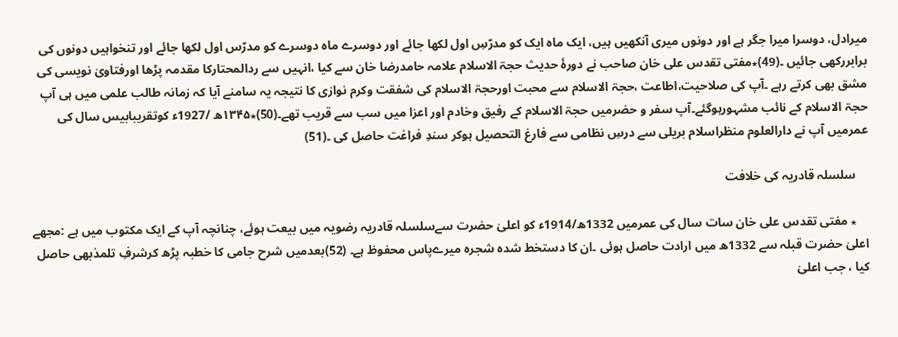میرادل، دوسرا میرا جگر ہے اور دونوں میری آنکھیں ہیں، ایک ماہ ایک کو مدرّسِ اول لکھا جائے اور دوسرے ماہ دوسرے کو مدرّس اول لکھا جائے اور تنخواہیں دونوں کی برابررکھی جائیں ۔(49)٭مفتی تقدس علی خان صاحب نے دورۂ حدیث حجۃ الاسلام علامہ حامدرضا خان سے کیا ،انہیں سے ردالمحتارکا مقدمہ پڑھا اورفتاویٰ نویسی کی مشق بھی کرتے رہے ۔آپ کی صلاحیت،اطاعت ،حجۃ الاسلام سے محبت اورحجۃ الاسلام کی شفقت وکرم نوازی کا نتیجہ یہ سامنے آیا کہ زمانہ طالب علمی میں ہی آپ حجۃ الاسلام کے نائب مشہورہوگئے۔آپ سفر و حضرمیں حجۃ الاسلام کے رفیق وخادم اور اعزا میں سب سے قریب تھے۔(50)٭۱۳۴۵ھ /1927ء کوتقریبابیس سال کی عمرمیں آپ نے دارالعلوم منظراسلام بریلی سے درسِ نظامی سے فارغ التحصیل ہوکر سندِ فراغت حاصل کی ۔(51)

    سلسلہ قادریہ کی خلافت

    ٭ مفتی تقدس علی خان سات سال کی عمرمیں 1332ھ/1914ء کو اعلیٰ حضرت سےسلسلہ قادریہ رضویہ میں بیعت ہوئے، چنانچہ آپ کے ایک مکتوب میں ہے :مجھے اعلیٰ حضرت قبلہ سے 1332ھ میں ارادت حاصل ہوئی ۔ان کا دستخط شدہ شجرہ میرےپاس محفوظ ہے۔ (52)بعدمیں شرح جامی کا خطبہ پڑھ کرشرفِ تلمذبھی حاصل کیا ، جب اعلیٰ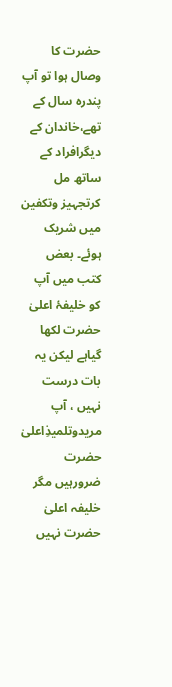حضرت کا وصال ہوا تو آپ پندرہ سال کے تھے،خاندان کے دیگرافراد کے ساتھ مل کرتجہیز وتکفین میں شریک ہوئے۔ بعض کتب میں آپ کو خلیفۂ اعلیٰ حضرت لکھا گیاہے لیکن یہ بات درست نہیں ، آپ مریدوتلمیذِاعلیٰ حضرت ضرورہیں مگر خلیفہ اعلیٰ حضرت نہیں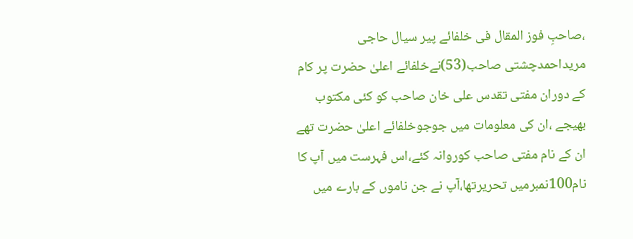،صاحبِ فوز المقال فی خلفائے پیر سیال حاجی مریداحمدچشتی صاحب(53)نےخلفائے اعلیٰ حضرت پر کام کے دوران مفتی تقدس علی خان صاحب کو کئی مکتوب بھیجے ،ان کی معلومات میں جوجوخلفائے اعلیٰ حضرت تھے ان کے نام مفتی صاحب کوروانہ کئے،اس فہرست میں آپ کا نام100نمبرمیں تحریرتھا،آپ نے جن ناموں کے بارے میں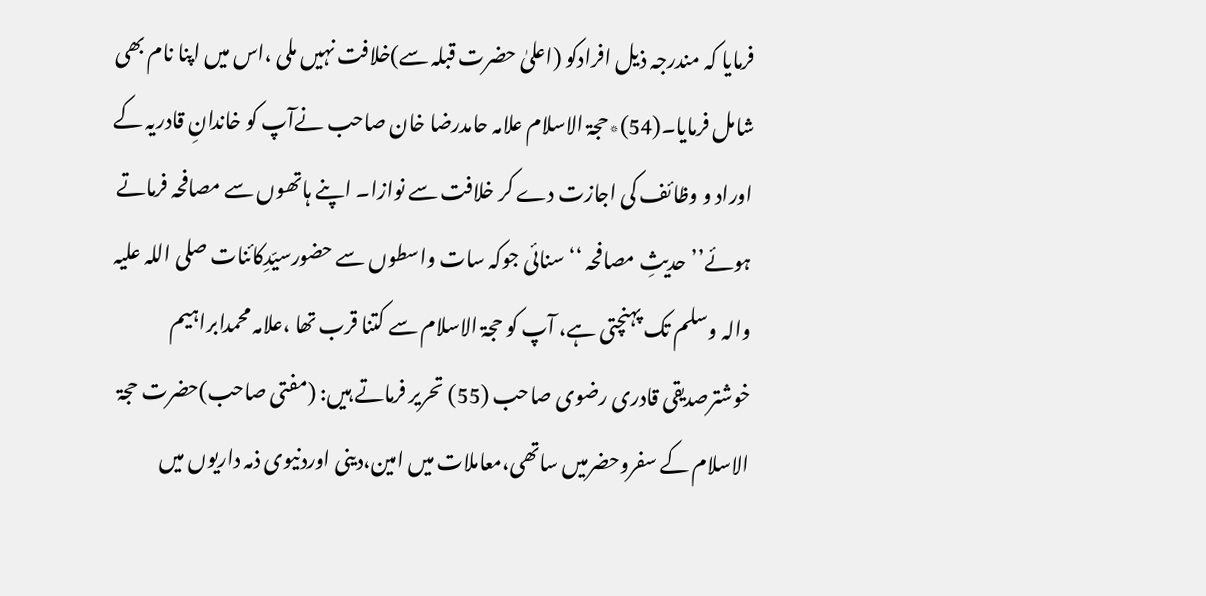فرمایا کہ مندرجہ ذیل افرادکو (اعلیٰ حضرت قبلہ سے)خلافت نہیں ملی ،اس میں اپنا نام بھی شامل فرمایا۔(54)٭حجۃ الاسلام علامہ حامدرضا خان صاحب نےآپ کو خاندانِ قادریہ کے اوراد و وظائف کی اجازت دے کر خلافت سے نوازا۔ اپنے ہاتھوں سے مصافحہ فرماتے ہوئے’’حدیثِ مصافحہ ‘‘سنائی جوکہ سات واسطوں سے حضورسیّدِکائنات صلی اللہ علیہ والہ وسلم تک پہنچتی ہے، آپ کو حجۃ الاسلام سے کتنا قرب تھا ،علامہ محمدابراہیم خوشترصدیقی قادری رضوی صاحب (55) تحریر فرماتے ہیں: (مفتی صاحب)حضرت حجۃ الاسلام کے سفروحضرمیں ساتھی،معاملات میں امین،دینی اوردنیوی ذمہ داریوں میں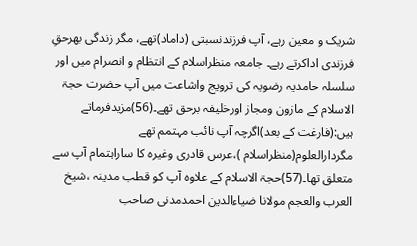شریک و معین رہے، آپ فرزندنسبتی (داماد)تھے، مگر زندگی بھرحقِ فرزندی اداکرتے رہے۔ جامعہ منظراسلام کے انتظام و انصرام میں اور سلسلہ حامدیہ رضویہ کی ترویج واشاعت میں آپ حضرت حجۃ الاسلام کے مازون ومجاز اورخلیفہ برحق تھے۔(56)مزیدفرماتے ہیں:(فارغت کے بعد)اگرچہ آپ نائب مہتمم تھے مگردارالعلوم(منظراسلام )،عرس قادری وغیرہ کا ساراہتمام آپ سے متعلق تھا۔(57)حجۃ الاسلام کے علاوہ آپ کو قطب مدینہ ،شیخ العرب والعجم مولانا ضیاءالدین احمدمدنی صاحب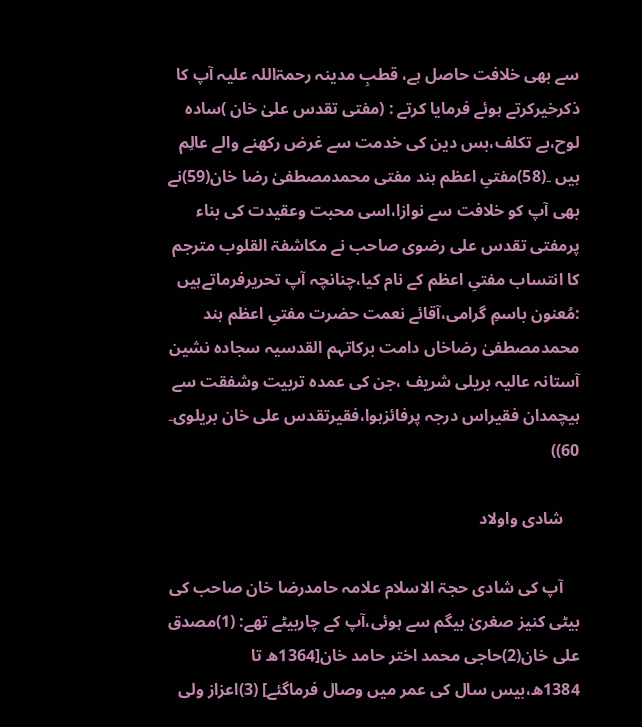سے بھی خلافت حاصل ہے، قطبِ مدینہ رحمۃاللہ علیہ آپ کا ذکرخیرکرتے ہوئے فرمایا کرتے : (مفتی تقدس علیٰ خان )سادہ لوح،بے تکلف،بس دین کی خدمت سے غرض رکھنے والے عالِم ہیں ۔(58)مفتیِ اعظم ہند مفتی محمدمصطفیٰ رضا خان(59)نے بھی آپ کو خلافت سے نوازا،اسی محبت وعقیدت کی بناء پرمفتی تقدس علی رضوی صاحب نے مکاشفۃ القلوب مترجم کا انتساب مفتیِ اعظم کے نام کیا،چنانچہ آپ تحریرفرماتےہیں :مُعنون باسمِ گرامی،آقائے نعمت حضرت مفتیِ اعظم ہند محمدمصطفیٰ رضاخاں دامت برکاتہم القدسیہ سجادہ نشین آستانہ عالیہ بریلی شریف ،جن کی عمدہ تربیت وشفقت سے ہیچمدان فقیراس درجہ پرفائزہوا،فقیرتقدس علی خان بریلوی۔ 60))

    شادی واولاد

    آپ کی شادی حجۃ الاسلام علامہ حامدرضا خان صاحب کی بیٹی کنیز صغریٰ بیگم سے ہوئی،آپ کے چاربیٹے تھے: (1)مصدق علی خان(2)حاجی محمد اختر حامد خان[1364ھ تا 1384ھ،بیس سال کی عمر میں وصال فرماگئے] (3)اعزاز ولی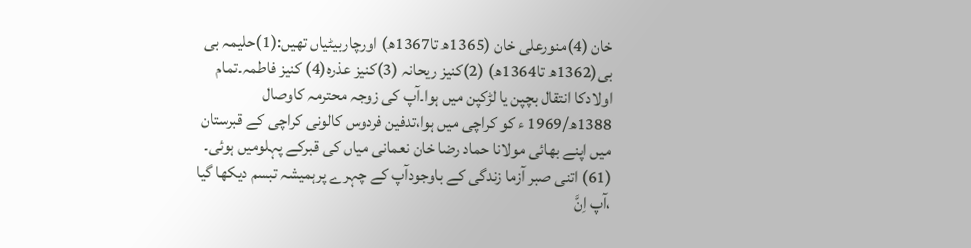خان (4)منورعلی خان (1365ھ تا1367ھ) اورچاربیٹیاں تھیں:(1)حلیمہ بی بی(1362ھ تا1364ھ) (2)کنیز ریحانہ (3)کنیز عذرہ(4) کنیز فاطمہ۔تمام اولادکا انتقال بچپن یا لڑکپن میں ہوا۔آپ کی زوجہ محترمہ کاوصال 1388ھ/1969 ء کو کراچی میں ہوا،تدفین فردوس کالونی کراچی کے قبرستان میں اپنے بھائی مولانا حماد رضا خان نعمانی میاں کی قبرکے پہلومیں ہوئی۔ (61) اتنی صبر آزما زندگی کے باوجودآپ کے چہرے پرہمیشہ تبسم دیکھا گیا ،آپ اِنَّ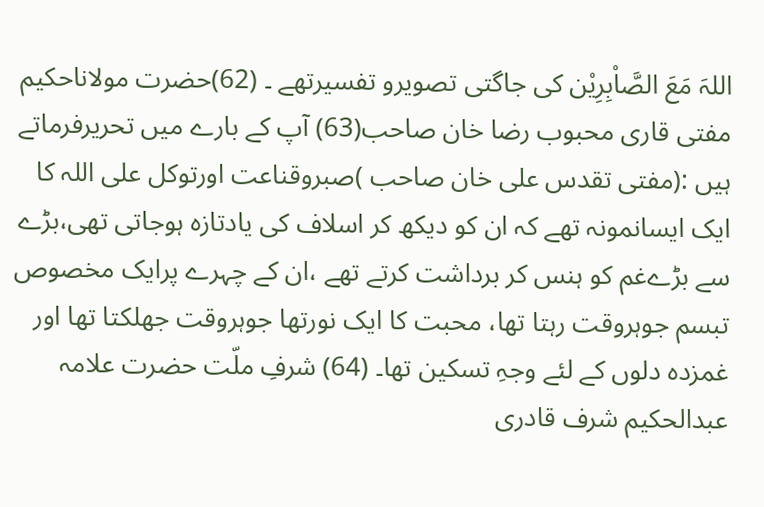اللہَ مَعَ الصَّاْبِرِیْن کی جاگتی تصویرو تفسیرتھے ۔ (62)حضرت مولاناحکیم مفتی قاری محبوب رضا خان صاحب(63) آپ کے بارے میں تحریرفرماتے ہیں :(مفتی تقدس علی خان صاحب )صبروقناعت اورتوکل علی اللہ کا ایک ایسانمونہ تھے کہ ان کو دیکھ کر اسلاف کی یادتازہ ہوجاتی تھی،بڑے سے بڑےغم کو ہنس کر برداشت کرتے تھے ،ان کے چہرے پرایک مخصوص تبسم جوہروقت رہتا تھا، محبت کا ایک نورتھا جوہروقت جھلکتا تھا اور غمزدہ دلوں کے لئے وجہِ تسکین تھا۔ (64) شرفِ ملّت حضرت علامہ عبدالحکیم شرف قادری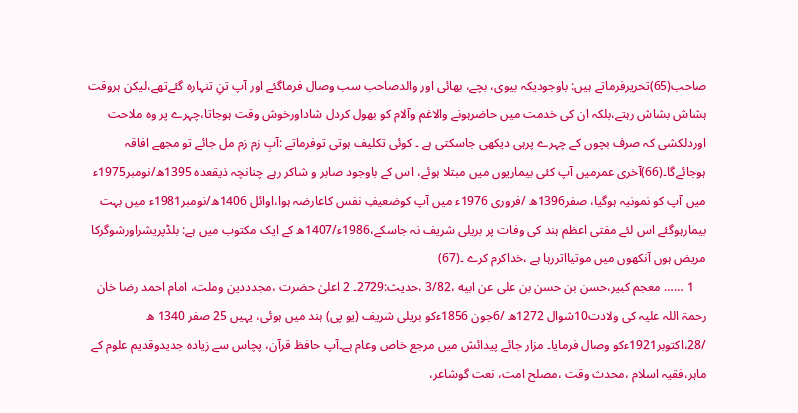صاحب(65)تحریرفرماتے ہیں: باوجودیکہ بیوی، بچے، بھائی اور والدصاحب سب وصال فرماگئے اور آپ تنِ تنہارہ گئےتھے،لیکن ہروقت ہشاش بشاش رہتے،بلکہ ان کی خدمت میں حاضرہونے والاغم وآلام کو بھول کردل شاداورخوش وقت ہوجاتا،چہرے پر وہ ملاحت اوردلکشی کہ صرف بچوں کے چہرے پرہی دیکھی جاسکتی ہے ۔ کوئی تکلیف ہوتی توفرماتے :آبِ زم زم مل جائے تو مجھے افاقہ ہوجائےگا۔(66)آخری عمرمیں آپ کئی بیماریوں میں مبتلا ہوئے، اس کے باوجود صابر و شاکر رہے چنانچہ ذیقعدہ 1395ھ/نومبر1975ء میں آپ کو نمونیہ ہوگیا، صفر1396ھ /فروری 1976ء میں آپ کوضعیفِ نفس کاعارضہ ہوا،اوائل 1406ھ/نومبر1981ء میں بہت بیمارہوگئے اس لئے مفتی اعظم ہند کی وفات پر بریلی شریف نہ جاسکے،1986ء/1407ھ کے ایک مکتوب میں ہے: بلڈپریشراورشوگرکا مریض ہوں آنکھوں میں موتیااتررہا ہے ،خداکرم کرے ۔(67)
    1 …… معجم کبیر،حسن بن حسن بن علی عن ابیه ،3/82 ،حدیث:2729۔ 2 اعلیٰ حضرت ،مجدددین وملت، امام احمد رضا خان رحمۃ اللہ علیہ کی ولادت10شوال 1272ھ /6جون 1856ءکو بریلی شریف (یو پی) ہند میں ہوئی، یہیں 25 صفر 1340 ھ /28،اکتوبر1921ءکو وصال فرمایا۔ مزار جائے پیدائش میں مرجع خاص وعام ہے۔آپ حافظ قرآن، پچاس سے زیادہ جدیدوقدیم علوم کے ماہر،فقیہ اسلام ،محدث وقت ،مصلح امت، نعت گوشاعر،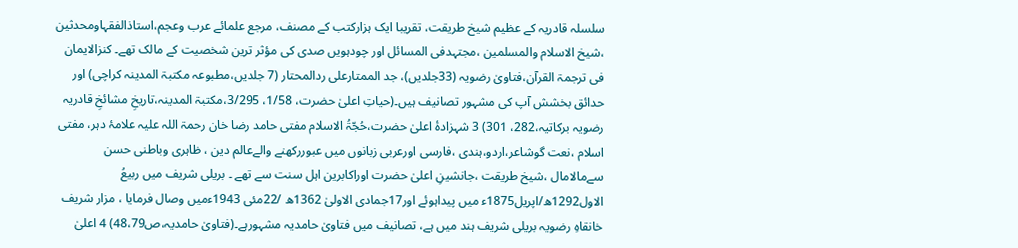سلسلہ قادریہ کے عظیم شیخ طریقت، تقریبا ایک ہزارکتب کے مصنف، مرجع علمائے عرب وعجم،استاذالفقہاومحدثین ،شیخ الاسلام والمسلمین ،مجتہدفی المسائل اور چودہویں صدی کی مؤثر ترین شخصیت کے مالک تھے۔ کنزالایمان فی ترجمۃ القرآن،فتاویٰ رضویہ (33جلدیں)، جد الممتارعلی ردالمحتار (7 جلدیں،مطبوعہ مکتبۃ المدینہ کراچی) اور حدائق بخشش آپ کی مشہور تصانیف ہیں۔(حیاتِ اعلیٰ حضرت، 1/58، 3/295،مکتبۃ المدینہ،تاریخِ مشائخِ قادریہ رضویہ برکاتیہ،282، 301) 3 شہزادۂ اعلیٰ حضرت،حُجّۃُ الاسلام مفتی حامد رضا خان رحمۃ اللہ علیہ علامۂ دہر، مفتی اسلام ،نعت گوشاعر،اردو،ہندی ،فارسی اورعربی زبانوں میں عبوررکھنے والےعالم دین ، ظاہری وباطنی حسن سےمالامال ،شیخ طریقت ،جانشینِ اعلیٰ حضرت اوراکابرین اہل سنت سے تھے ۔ بریلی شریف میں ربیعُ الاول1292ھ/اپریل1875ء میں پیداہوئے اور17جمادی الاولیٰ 1362ھ /22مئی 1943ءمیں وصال فرمایا ، مزار شریف خانقاہِ رضویہ بریلی شریف ہند میں ہے، تصانیف میں فتاویٰ حامدیہ مشہورہے۔(فتاویٰ حامدیہ،ص48،79) 4 اعلیٰ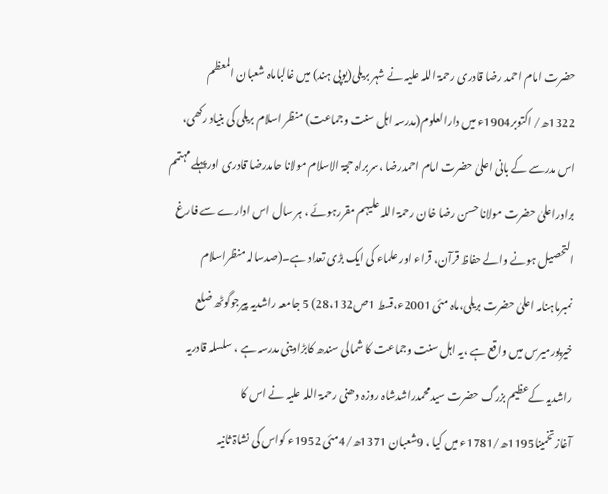حضرت امام احمد رضا قادری رحمۃ اللہ علیہ نے شہر بریلی(یوپی ہند) میں غالباماہ شعبان المعظم 1322ھ/ اکتوبر1904ء میں دارالعلوم(مدرسہ اہل سنت وجماعت) منظر اسلام بریلی کی بنیاد رکھی، اس مدرسے کے بانی اعلیٰ حضرت امام احمدرضا ،سربراہ حجۃ الاسلام مولانا حامدرضا قادری اورپہلے مہتمم برادراعلیٰ حضرت مولانا حسن رضا خان رحمۃ اللہ علیہم مقررہوئے ، ہر سال اس ادارے سے فارغ التحصیل ہونے والے حفاظ قرآن، قراء اور علماء کی ایک بڑی تعداد ہے۔(صدسالہ منظراسلام نمبرماہنامہ اعلیٰ حضرت بریلی،ماہ مئی 2001ء،قسط 1ص28،132) 5 جامعہ راشدیہ پیرجوگوٹھ ضلع خیرپورمیرس میں واقع ہے ،یہ اہل سنت وجماعت کا شمالی سندھ کابڑادینی مدرسہ ہے ، سلسلہ قادریہ راشدیہ کےعظیم بزرگ حضرت سیدمحمدراشدشاہ روزہ دھنی رحمۃ اللہ علیہ نے اس کا آغازتخمینا1195ھ/1781ء میں کیا ، 9شعبان 1371ھ/4مئی 1952ء کواس کی نشاۃ ثانیہ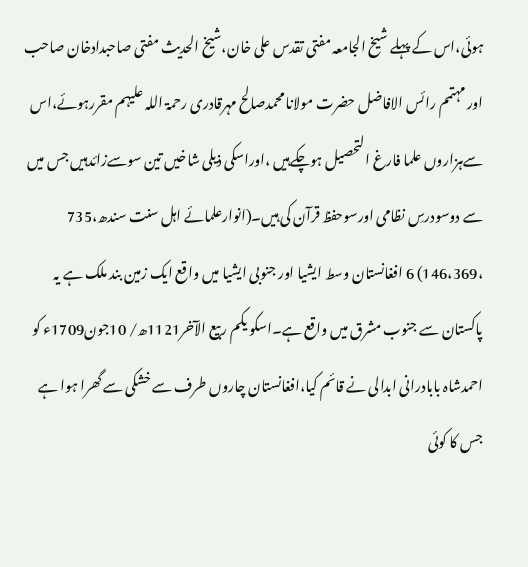ہوئی،اس کے پہلے شیخ الجامعہ مفتی تقدس علی خان،شیخ الحدیث مفتی صاحبدادخان صاحب اور مہتمم رائس الافاضل حضرت مولانا محمدصالح مہرقادری رحمۃ اللہ علیہم مقررہوئے،اس سےہزاروں علما فارغ التحصیل ہوچکےہیں ،اوراسکی ذیلی شاخیں تین سوسےزائدہیں جس میں سے دوسودرسِ نظامی اورسوحفظ قرآن کی ہیں۔(انوارعلمائے اہل سنت سندھ،735 ،146،369) 6 افغانستان وسط ایشیا اور جنوبی ایشیا میں واقع ایک زمین بند ملک ہے یہ پاکستان سے جنوب مشرق میں واقع ہے۔اسکو یکم ربیع الآخر1121ھ/ 10جون1709ء کو احمدشاہ بابادرانی ابدالی نے قائم کیا،افغانستان چاروں طرف سے خشکی سے گھرا ہوا ہے جس کا کوئی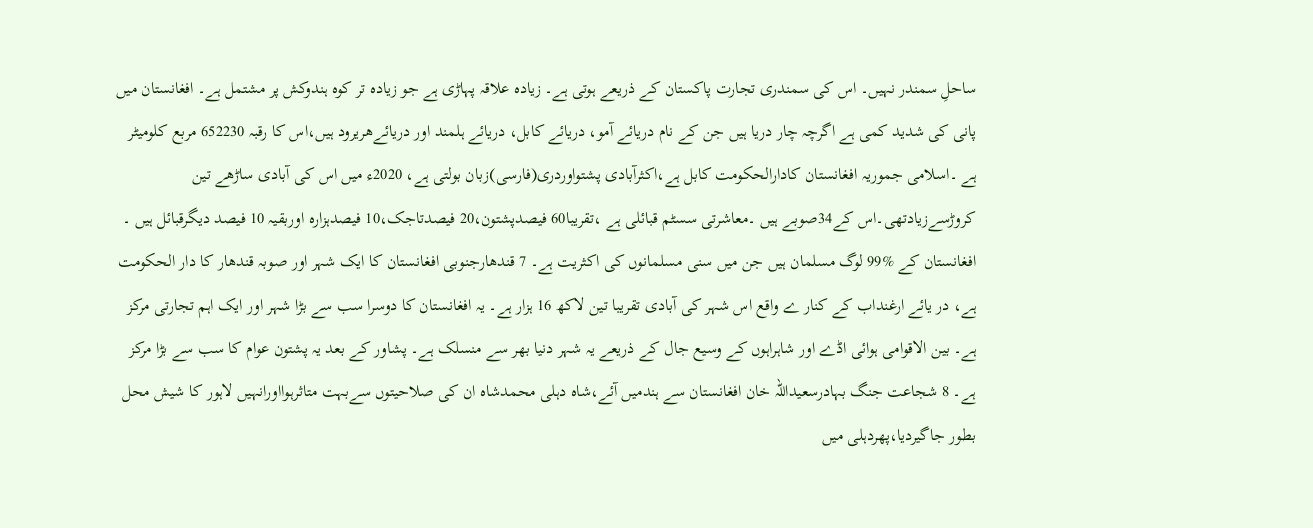ساحلِ سمندر نہیں۔ اس کی سمندری تجارت پاکستان کے ذریعے ہوتی ہے۔ زیادہ علاقہ پہاڑی ہے جو زیادہ تر کوہ ہندوکش پر مشتمل ہے۔ افغانستان میں پانی کی شدید کمی ہے اگرچہ چار دریا ہیں جن کے نام دریائے آمو، دریائے کابل، دریائے ہلمند اور دریائےھریرود ہیں،اس کا رقبہ 652230 مربع کلومیٹر ہے ۔اسلامی جموریہ افغانستان کادارالحکومت کابل ہے،اکثرآبادی پشتواوردری(فارسی)زبان بولتی ہے، 2020ء میں اس کی آبادی ساڑھے تین کروڑسےزیادتھی۔اس کے34صوبے ہیں ۔معاشرتی سسٹم قبائلی ہے ،تقریبا60 فیصدپشتون،20 فیصدتاجک،10 فیصدہزارہ اوربقیہ 10 فیصد دیگرقبائل ہیں ۔ افغانستان کے %99 لوگ مسلمان ہیں جن میں سنی مسلمانوں کی اکثریت ہے۔ 7 قندھارجنوبی افغانستان کا ایک شہر اور صوبہ قندھار کا دار الحکومت ہے، در یائے ارغنداب کے کنار ے واقع اس شہر کی آبادی تقریبا تین لاکھ 16 ہزار ہے۔ یہ افغانستان کا دوسرا سب سے بڑا شہر اور ایک اہم تجارتی مرکز ہے۔ بین الاقوامی ہوائی اڈے اور شاہراہوں کے وسیع جال کے ذریعے یہ شہر دنیا بھر سے منسلک ہے۔ پشاور کے بعد یہ پشتون عوام کا سب سے بڑا مرکز ہے۔ 8 شجاعت جنگ بہادرسعیداللہ خان افغانستان سے ہندمیں آئے،شاہ دہلی محمدشاہ ان کی صلاحیتوں سےبہت متاثرہوااورانہیں لاہور کا شیش محل بطور جاگیردیا،پھردہلی میں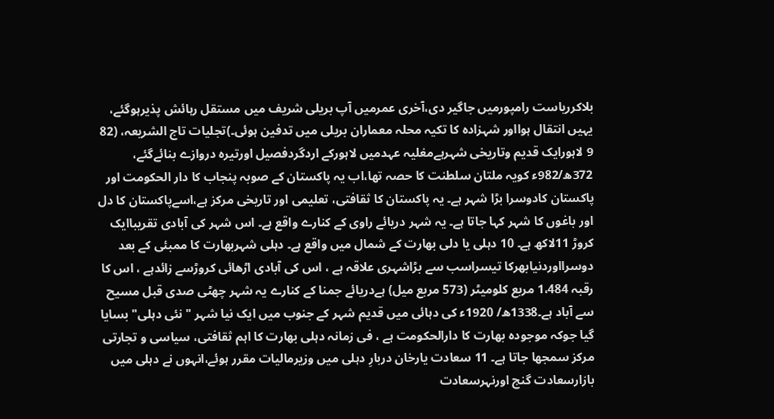بلاکرریاست رامپورمیں جاگیر دی،آخری عمرمیں آپ بریلی شریف میں مستقل رہائش پذیرہوگئے، یہیں انتقال ہوااور شہزادہ کا تکیہ محلہ معماران بریلی میں تدفین ہوئی۔)تجلیات تاج الشریعہ، (82 9 لاہورایک قدیم وتاریخی شہرہےمغلیہ عہدمیں لاہورکے اردگردفصیل اورتیرہ دروازے بنائےگئے، 372ھ/982ء کویہ ملتان سلطنت کا حصہ تھا،اب یہ پاکستان کے صوبہ پنجاب کا دار الحکومت اور پاکستان کادوسرا بڑا شہر ہے۔ یہ پاکستان کا ثقافتی، تعلیمی اور تاریخی مرکز ہے،اسےپاکستان کا دل اور باغوں کا شہر کہا جاتا ہے۔ یہ شہر دریائے راوی کے کنارے واقع ہے۔ اس شہر کی آبادی تقریباایک کروڑ 11لاکھ ہے۔ 10 دہلی یا دلی بھارت کے شمال میں واقع ہے۔ دہلی شہربھارت کا ممبئی کے بعد دوسرااوردنیابھرکا تیسراسب سے بڑاشہری علاقہ ہے ، اس کی آبادی اڑھائی کروڑسے زائدہے ، اس کا رقبہ 1،484 مربع کلومیٹر (573 مربع میل) ہےدریائے جمنا کے کنارے یہ شہر چھٹی صدی قبل مسیح سے آباد ہے۔1338ھ/ 1920ء کی دہائی میں قدیم شہر کے جنوب میں ایک نیا شہر "نئی دہلی" بسایا گیا جوکہ موجودہ بھارت کا دارالحکومت ہے ، فی زمانہ دہلی بھارت کا اہم ثقافتی، سیاسی و تجارتی مرکز سمجھا جاتا ہے۔ 11 سعادت یارخان دربارِ دہلی میں وزیرمالیات مقرر ہوئے،انہوں نے دہلی میں بازارسعادت گنج اورنہرسعادت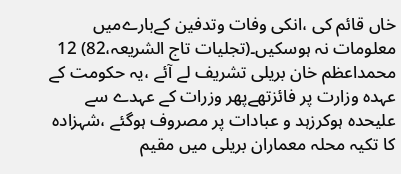خاں قائم کی ،انکی وفات وتدفین کےبارےمیں معلومات نہ ہوسکیں۔(تجلیات تاج الشریعہ،82) 12 محمداعظم خان بریلی تشریف لے آئے ،یہ حکومت کے عہدہ وزارت پر فائزتھےپھر وزرات کے عہدے سے علیحدہ ہوکرزہد و عبادات پر مصروف ہوگئے ،شہزادہ کا تکیہ محلہ معماران بریلی میں مقیم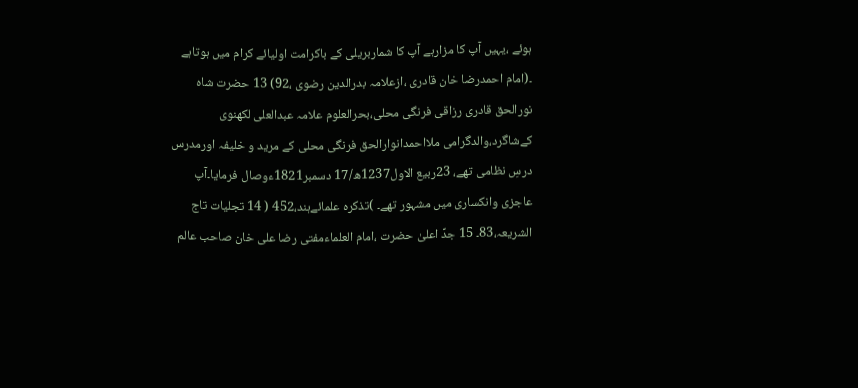ہوئے ،یہیں آپ کا مزارہے آپ کا شماربریلی کے باکرامت اولیائے کرام میں ہوتاہے ۔(امام احمدرضا خان قادری ،ازعلامہ بدرالدین رضوی ،92) 13 حضرت شاہ نورالحق قادری رزاقی فرنگی محلی،بحرالعلوم علامہ عبدالعلی لکھنوی کےشاگرد،والدگرامی ملااحمدانوارالحق فرنگی محلی کے مرید و خلیفہ اورمدرس درسِ نظامی تھے، 23ربیع الاول1237ھ/17 دسمبر1821ءوصال فرمایا۔آپ عاجزی وانکساری میں مشہور تھے۔ )تذکرہ علمائےہند،452 ( 14 تجلیات تاج الشریعہ،83۔ 15 جدِّ اعلیٰ حضرت ،امام العلماءمفتی رضا علی خان صاحب عالم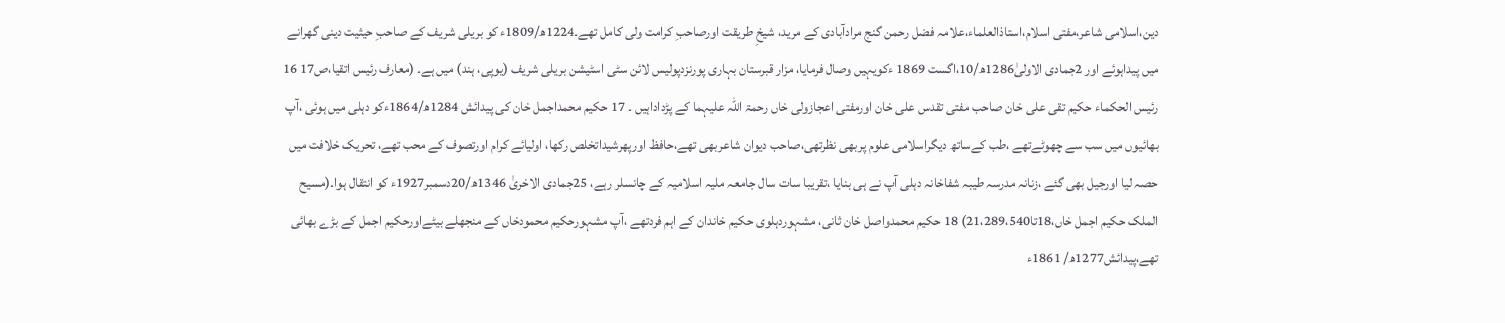دین،اسلامی شاعر،مفتی اسلام،استاذالعلماء،علامہ فضل رحمن گنج مرادآبادی کے مرید، شیخِ طریقت اورصاحبِ کرامت ولی کامل تھے۔1224ھ/1809ء کو بریلی شریف کے صاحبِ حیثیت دینی گھرانے میں پیداہوئے اور 2جمادی الاولیٰ1286ھ/10،اگست 1869 ءکویہیں وصال فرمایا، مزار قبرستان بہاری پورنزدپولیس لائن سٹی اسٹیشن بریلی شریف (یوپی، ہند) میں ہے۔ (معارف رئیس اتقیا،ص17 16 رئیس الحکماء حکیم تقی علی خان صاحب مفتی تقدس علی خان اورمفتی اعجازولی خاں رحمۃ اللہ علیہما کے پڑداداہیں ۔ 17 حکیم محمداجمل خان کی پیدائش 1284ھ/1864ءکو دہلی میں ہوئی ،آپ بھائیوں میں سب سے چھوٹےتھے ،طب کےساتھ دیگراسلامی علوم پربھی نظرتھی،صاحب دیوان شاعربھی تھے،حافظ اورپھرشیداتخلص رکھا، اولیائے کرام اورتصوف کے محب تھے، تحریک خلافت میں حصہ لیا اورجیل بھی گئے ،زنانہ مدرسہ طیبہ شفاخانہ دہلی آپ نے ہی بنایا ،تقریبا سات سال جامعہ ملیہ اسلامیہ کے چانسلر رہے، 25جمادی الاخریٰ 1346ھ/20دسمبر1927ء کو انتقال ہوا۔(مسیح الملک حکیم اجمل خاں،18تا21،289،540) 18 حکیم محمدواصل خان ثانی، مشہوردہلوی حکیم خاندان کے اہم فردتھے ،آپ مشہورحکیم محمودخاں کے منجھلے بیٹےاورحکیم اجمل کے بڑے بھائی تھے،پیدائش1277ھ/ 1861ء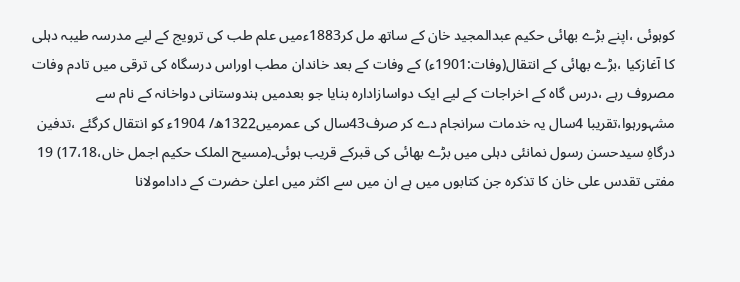کوہوئی ،اپنے بڑے بھائی حکیم عبدالمجید خان کے ساتھ مل کر1883ءمیں علم طب کی ترویج کے لیے مدرسہ طیبہ دہلی کا آغازکیا ،بڑے بھائی کے انتقال(وفات:1901ء) کے وفات کے بعد خاندان مطب اوراس درسگاہ کی ترقی میں تادم وفات مصروف رہے ،درس گاہ کے اخراجات کے لیے ایک دواسازادارہ بنایا جو بعدمیں ہندوستانی دواخانہ کے نام سے مشہورہوا،تقریبا 4سال یہ خدمات سرانجام دے کر صرف43سال کی عمرمیں1322ھ/ 1904ء کو انتقال کرگئے ،تدفین درگاہِ سیدحسن رسول نمانئی دہلی میں بڑے بھائی کی قبرکے قریب ہوئی۔(مسیح الملک حکیم اجمل خاں،17،18) 19 مفتی تقدس علی خان کا تذکرہ جن کتابوں میں ہے ان میں سے اکثر میں اعلیٰ حضرت کے دادامولانا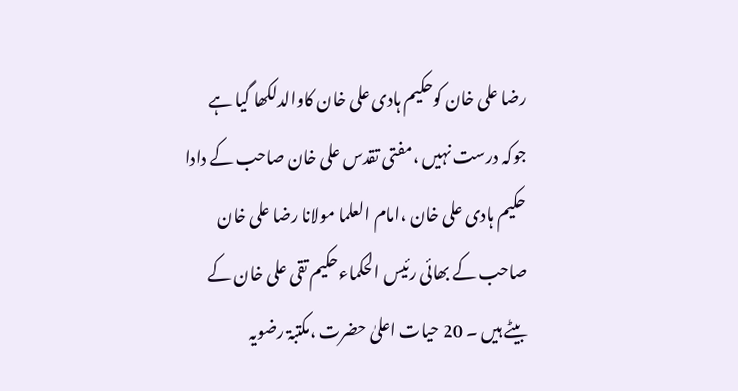رضا علی خان کوحکیم ہادی علی خان کاوالدلکھا گیا ہے جوکہ درست نہیں ،مفتی تقدس علی خان صاحب کے دادا حکیم ہادی علی خان ،امام العلما مولانا رضا علی خان صاحب کے بھائی رئیس الحکماءحکیم تقی علی خان کے بیٹے ہیں ۔ 20 حیات اعلیٰ حضرت ،مکتبۃ رضویہ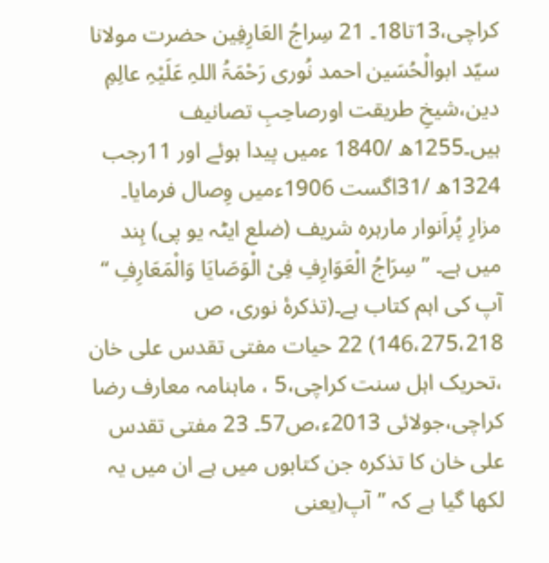کراچی،13تا18۔ 21 سِراجُ العَارِفِین حضرت مولانا سیّد ابوالْحُسَین احمد نُوری رَحْمَۃُ اللہِ عَلَیْہِ عالِمِ دین،شیخِ طریقت اورصاحِبِ تصانیف ہیں۔1255ھ /1840 ءمیں پیدا ہوئے اور 11رجب 1324ھ /31اگست 1906ءمیں وِصال فرمایا۔ مزارِ پُراَنوار مارہرہ شریف (ضلع ایٹہ یو پی) ہِند میں ہے۔ ” سِرَاجُ الْعَوَارِفِ فِیْ الْوَصَایَا وَالْمَعَارِفِ “ آپ کی اہم کتاب ہے۔(تذکرۂ نوری، ص 146،275،218) 22 حیات مفتی تقدس علی خان ،تحریک اہل سنت کراچی،5 ، ماہنامہ معارف رضا کراچی،جولائی 2013ء،ص57۔ 23 مفتی تقدس علی خان کا تذکرہ جن کتابوں میں ہے ان میں یہ لکھا گیا ہے کہ ’’آپ(یعنی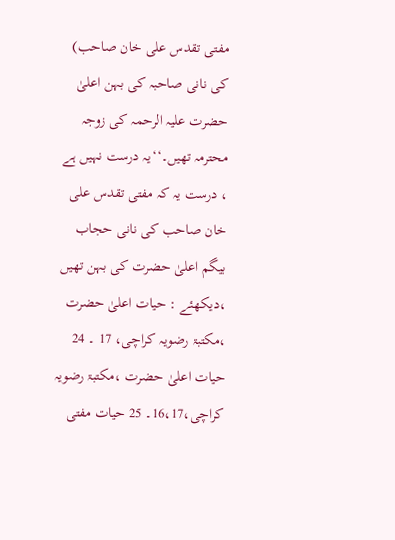مفتی تقدس علی خان صاحب) کی نانی صاحبہ کی بہن اعلیٰ حضرت علیہ الرحمہ کی زوجہ محترمہ تھیں۔‘‘یہ درست نہیں ہے ، درست یہ کہ مفتی تقدس علی خان صاحب کی نانی حجاب بیگم اعلیٰ حضرت کی بہن تھیں ،دیکھئے : حیات اعلیٰ حضرت ،مکتبۃ رضویہ کراچی، 17 ۔ 24 حیات اعلیٰ حضرت ،مکتبۃ رضویہ کراچی،16،17۔ 25 حیات مفتی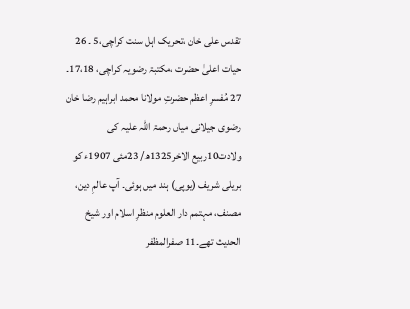تقدس علی خان ،تحریک اہل سنت کراچی،5 ۔ 26 حیات اعلیٰ حضرت ،مکتبۃ رضویہ کراچی، 17،18۔ 27 مُفسرِ اعظم حضرتِ مولانا محمد ابراہیم رضا خان رضوی جیلانی میاں رحمۃ اللہ علیہ کی ولادت10ربیع الاخر1325ھ/ 23مئی 1907ء کو بریلی شریف (یوپی) ہند میں ہوئی۔ آپ عالمِ دین، مصنف، مہتمم دار العلوم منظرِ اسلام اور شیخ الحدیث تھے۔11 صفرالمظفر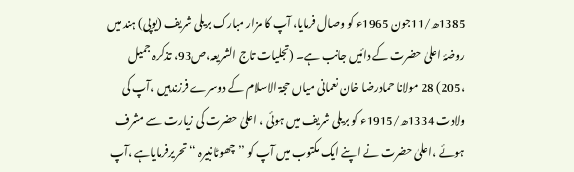1385ھ/11جون 1965ء کو وصال فرمایا، آپ کا مزار مبارک بریلی شریف (یوپی) ہند میں روضۂ اعلیٰ حضرت کے دائیں جانب ہے۔ (تجلیات تاج الشریعہ،ص93، تذکرہ جمیل ،205) 28 مولانا حمادرضا خان نعمانی میاں حجۃ الاسلام کے دوسرے فرزندہیں ،آپ کی ولادت 1334ھ/1915ء کو بریلی شریف میں ہوئی ، اعلیٰ حضرت کی زیارت سے مشرف ہوئے ،اعلیٰ حضرت نے اپنے ایک مکتوب میں آپ کو ’’چھوٹانبیرہ ‘‘تحریرفرمایاہے ،آپ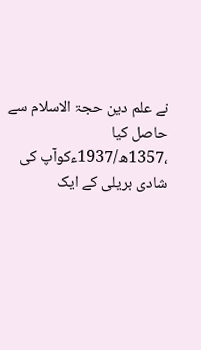نے علم دین حجۃ الاسلام سے حاصل کیا ،1357ھ/1937ءکوآپ کی شادی بریلی کے ایک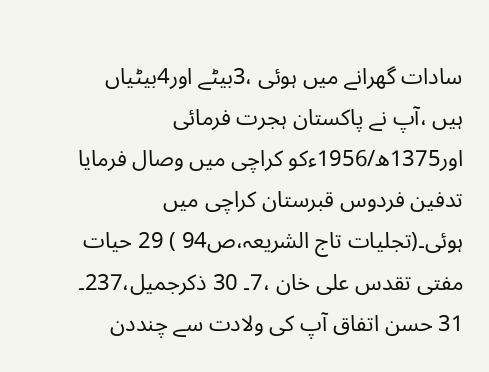سادات گھرانے میں ہوئی ،3بیٹے اور4بیٹیاں ہیں ،آپ نے پاکستان ہجرت فرمائی اور1375ھ/1956ءکو کراچی میں وصال فرمایا تدفین فردوس قبرستان کراچی میں ہوئی۔(تجلیات تاج الشریعہ،ص94 ) 29 حیات مفتی تقدس علی خان ،7۔ 30 ذکرجمیل،237۔ 31 حسن اتفاق آپ کی ولادت سے چنددن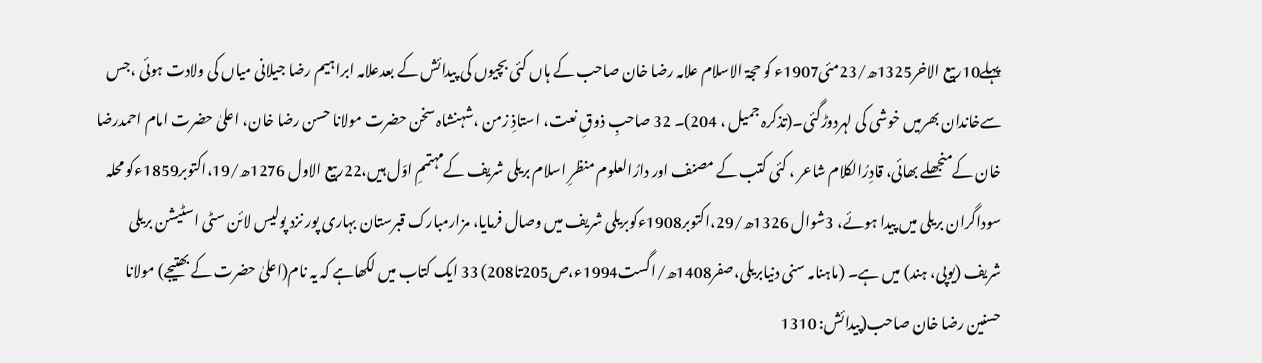پہلے10ربیع الاخر1325ھ/23مئی1907ء کو حجۃ الاسلام علامہ رضا خان صاحب کے ہاں کئی بچیوں کی پیدائش کے بعدعلامہ ابراہیم رضا جیلانی میاں کی ولادت ہوئی ،جس سےخاندان بھرمیں خوشی کی لہردوڑگئی۔(تذکرہ جمیل ، 204)۔ 32 صاحبِ ذوقِ نعت، استاذِ زمن ،شہنشاہ سخن حضرت مولانا حسن رضا خان، اعلیٰ حضرت امام احمدرضا خان کےمنجھلے بھائی، قادِرُالکلام شاعر ، کئی کتب کے مصنف اور دارُالعلوم منظرِ اسلام بریلی شریف کےمہتممِ اوّل ہیں،22ربیع الاول 1276ھ/19،اکتوبر1859ءکو محلہ سوداگران بریلی میں پیدا ہوئے، 3شوال 1326ھ/29،اکتوبر1908ءکوبریلی شریف میں وصال فرمایا، مزارمبارک قبرستان بہاری پور نزد پولیس لائن سٹی اسٹیشن بریلی شریف (یوپی، ہند) میں ہے۔ (ماہنامہ سنی دنیابریلی،صفر1408ھ/اگست1994ء،ص205تا208) 33 ایک کتاب میں لکھاہے کہ یہ نام(اعلیٰ حضرت کے بھتیجے) مولانا حسنین رضا خان صاحب(پیدائش: 1310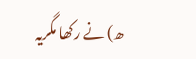ھ) نے رکھا مگریہ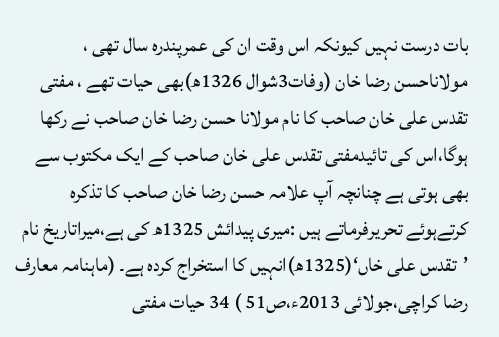بات درست نہیں کیونکہ اس وقت ان کی عمرپندرہ سال تھی ، مولاناحسن رضا خان (وفات3شوال 1326ھ)بھی حیات تھے ، مفتی تقدس علی خان صاحب کا نام مولانا حسن رضا خان صاحب نے رکھا ہوگا،اس کی تائیدمفتی تقدس علی خان صاحب کے ایک مکتوب سے بھی ہوتی ہے چنانچہ آپ علامہ حسن رضا خان صاحب کا تذکرہ کرتےہوئے تحریرفرماتے ہیں :میری پیدائش 1325ھ کی ہے،میراتاریخ نام ’تقدس علی خاں‘(1325ھ)انہیں کا استخراج کردہ ہے۔ (ماہنامہ معارف رضا کراچی،جولائی 2013ء،ص51 ) 34 حیات مفتی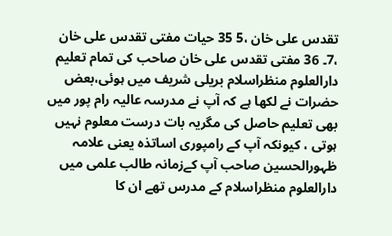تقدس علی خان ،5 35 حیات مفتی تقدس علی خان ،7۔ 36 مفتی تقدس علی خان صاحب کی تمام تعلیم دارالعلوم منظراسلام بریلی شریف میں ہوئی،بعض حضرات نے لکھا ہے کہ آپ نے مدرسہ عالیہ رام پور میں بھی تعلیم حاصل کی مگریہ بات درست معلوم نہیں ہوتی ، کیونکہ آپ کے رامپوری اساتذہ یعنی علامہ ظہورالحسین صاحب آپ کےزمانہ طالب علمی میں دارالعلوم منظراسلام کے مدرس تھے ان کا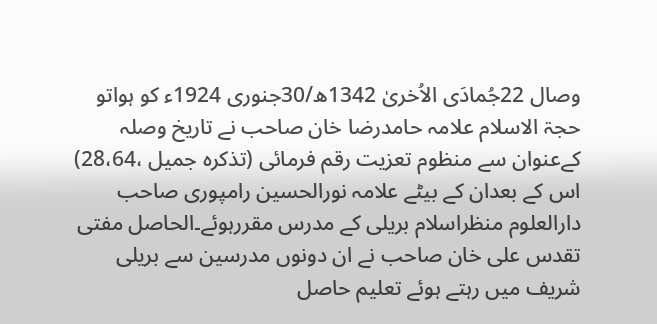وصال 22جُمادَی الاُخریٰ 1342ھ/30جنوری 1924ء کو ہواتو حجۃ الاسلام علامہ حامدرضا خان صاحب نے تاریخ وصلہ کےعنوان سے منظوم تعزیت رقم فرمائی (تذکرہ جمیل ،28،64) اس کے بعدان کے بیٹے علامہ نورالحسین رامپوری صاحب دارالعلوم منظراسلام بریلی کے مدرس مقررہوئے۔الحاصل مفتی تقدس علی خان صاحب نے ان دونوں مدرسین سے بریلی شریف میں رہتے ہوئے تعلیم حاصل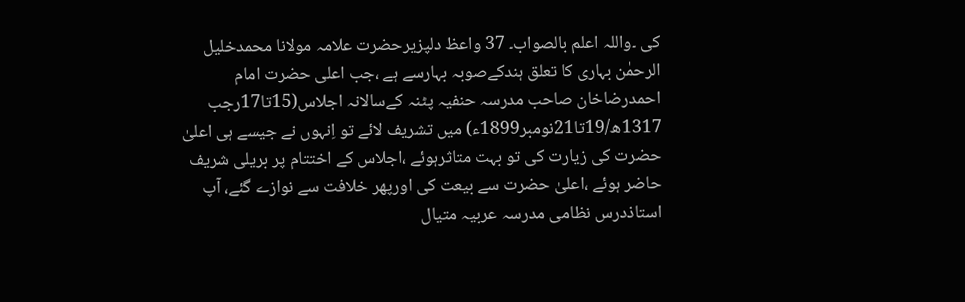کی ۔واللہ اعلم بالصواب۔ 37 واعظ دلپزیرحضرت علامہ مولانا محمدخلیل الرحمٰن بہاری کا تعلق ہندکےصوبہ بہارسے ہے ،جب اعلی حضرت امام احمدرضاخان صاحب مدرسہ حنفیہ پٹنہ کےسالانہ اجلاس(15تا17رجب 1317ھ/19تا21نومبر1899ء) میں تشریف لائے تو اِنہوں نے جیسے ہی اعلیٰ حضرت کی زیارت کی تو بہت متاثرہوئے ،اجلاس کے اختتام پر بریلی شریف حاضر ہوئے ،اعلیٰ حضرت سے بیعت کی اورپھر خلافت سے نوازے گئے، آپ استاذدرس نظامی مدرسہ عربیہ متیال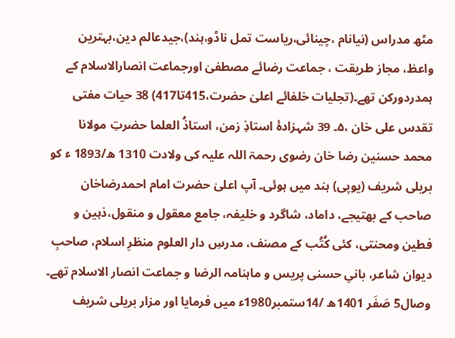مٹھ مدراس (نیانام ،چینائی،ریاست تمل ناڈو،ہند)،جیدعالم دین،بہترین واعظ، مجاز طریقت ، جماعت رضائے مصطفیٰ اورجماعت انصارالاسلام کے ہمدردورکن تھے۔(تجلیات خلفائے اعلیٰ حضرت،415تا417) 38 حیات مفتی تقدس علی خان ،۵۔ 39 شہزادۂ استاذِ زمن، استاذُ العلما حضرتِ مولانا محمد حسنین رضا خان رضوی رحمۃ اللہ علیہ کی ولادت 1310 ھ/1893 ء کو بریلی شریف (یوپی) ہند میں ہوئی۔ آپ اعلیٰ حضرت امام احمدرضاخان صاحب کے بھتیجے، داماد، شاگرد و خلیفہ، جامع معقول و منقول،ذہین و فطین ومحنتی، کئی کُتُب کے مصنف، مدرسِ دار العلوم منظرِ اسلام، صاحبِ دیوان شاعر، بانیِ حسنی پریس و ماہنامہ الرضا و جماعت انصار الاسلام تھے۔ وصال5 صَفَر 1401ھ /14ستمبر1980ء میں فرمایا اور مزار بریلی شریف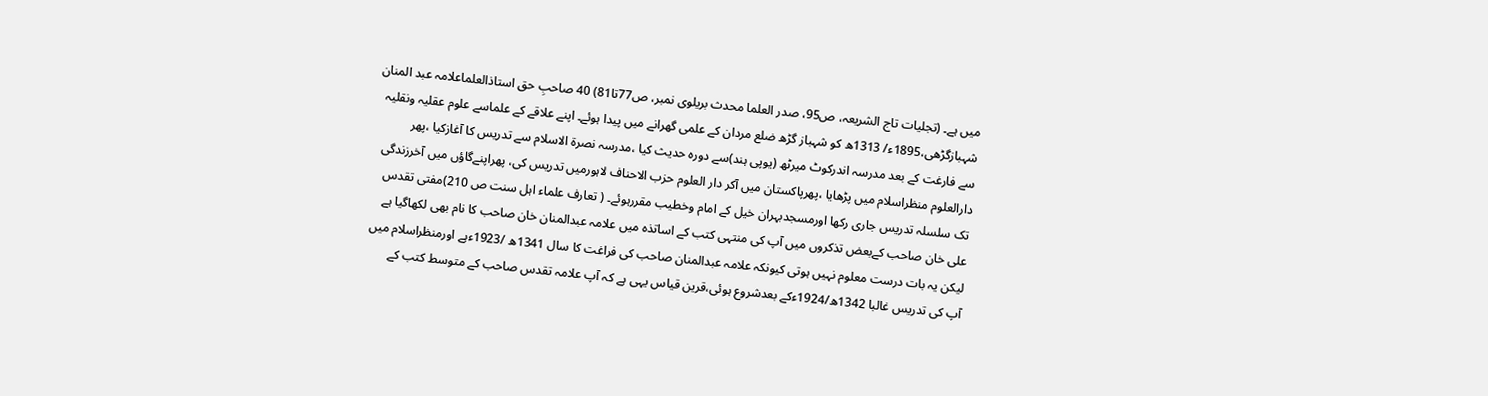میں ہے۔ (تجلیات تاج الشریعہ، ص95، صدر العلما محدث بریلوی نمبر، ص77تا81) 40 صاحبِ حق استاذالعلماعلامہ عبد المنان شہبازگڑھی،1895ء/ 1313ھ کو شہباز گڑھ ضلع مردان کے علمی گھرانے میں پیدا ہوئے۔ اپنے علاقے کے علماسے علوم عقلیہ ونقلیہ سے فارغت کے بعد مدرسہ اندرکوٹ میرٹھ (یوپی ہند)سے دورہ حدیث کیا ،مدرسہ نصرۃ الاسلام سے تدریس کا آغازکیا ،پھر دارالعلوم منظراسلام میں پڑھایا ،پھرپاکستان میں آکر دار العلوم حزب الاحناف لاہورمیں تدریس کی، پھراپنےگاؤں میں آخرزندگی تک سلسلہ تدریس جاری رکھا اورمسجدبہران خیل کے امام وخطیب مقررہوئے۔ ( تعارف علماء اہل سنت ص 210)مفتی تقدس علی خان صاحب کےبعض تذکروں میں آپ کی منتہی کتب کے اساتذہ میں علامہ عبدالمنان خان صاحب کا نام بھی لکھاگیا ہے لیکن یہ بات درست معلوم نہیں ہوتی کیونکہ علامہ عبدالمنان صاحب کی فراغت کا سال 1341ھ /1923ءہے اورمنظراسلام میں آپ کی تدریس غالبا 1342ھ/1924ءکے بعدشروع ہوئی،قرین قیاس یہی ہے کہ آپ علامہ تقدس صاحب کے متوسط کتب کے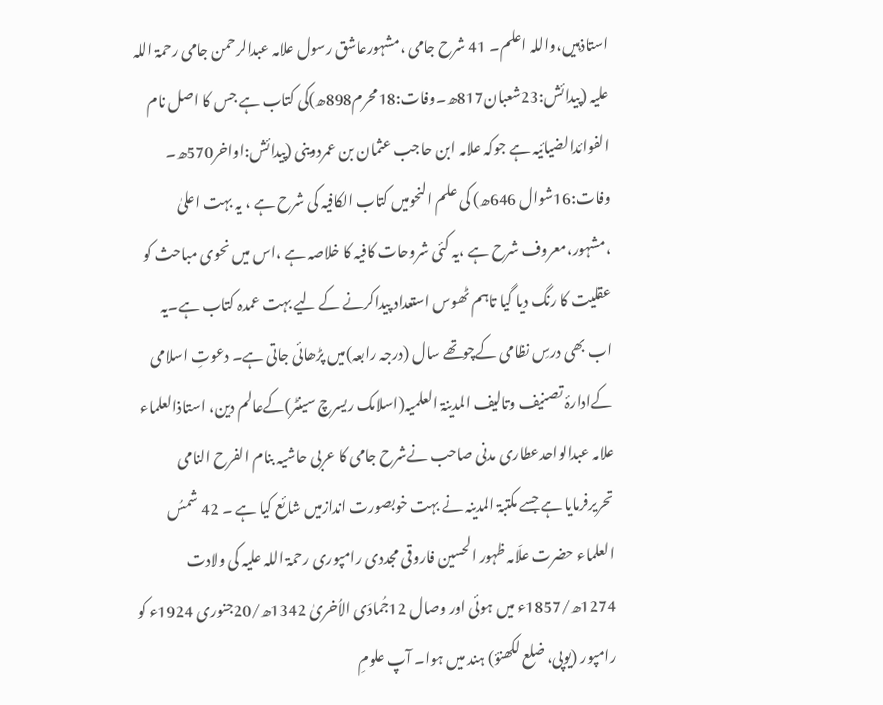استاذہیں،واللہ اعلم۔ 41 شرح جامی ،مشہورعاشق رسول علامہ عبدالرحمن جامی رحمۃ اللہ علیہ (پیدائش:23شعبان817ھ۔وفات:18محرم898ھ)کی کتاب ہے جس کا اصل نام الفوائدالضیائیہ ہے جوکہ علامہ ابن حاجب عثمان بن عمردوینی (پیدائش:اواخر570ھ۔ وفات:16شوال 646ھ) کی علم النحومیں کتاب الکافیہ کی شرح ہے ، یہ بہت اعلیٰ ،مشہور،معروف شرح ہے ،یہ کئی شروحات کافیہ کا خلاصہ ہے ،اس میں نحوی مباحث کو عقلیت کا رنگ دیا گیا تاہم ٹھوس استعداد پیداکرنے کے لیے بہت عمدہ کتاب ہے۔یہ اب بھی درسِ نظامی کےچوتھے سال (درجہ رابعہ)میں پڑھائی جاتی ہے۔ دعوتِ اسلامی کےادارۂ تصنیف وتالیف المدینۃ العلمیہ(اسلامک ریسرچ سینٹر)کےعالم دین، استاذالعلماء علامہ عبدالواحدعطاری مدنی صاحب نےشرح جامی کا عربی حاشیہ بنام الفرح النامی تحریرفرمایا ہے جسے مکتبۃ المدینہ نے بہت خوبصورت اندازمیں شائع کیا ہے ۔ 42 شمسُ العلماء حضرت علّامہ ظہور الحسین فاروقی مجددی رامپوری رحمۃ اللہ علیہ کی ولادت 1274ھ/1857ء میں ہوئی اور وصال 12جُمادَی الاُخریٰ 1342ھ/20جنوری 1924ء کو رامپور (یوپی، ضلع لکھنؤ) ہند میں ہوا۔ آپ علومِ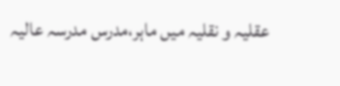عقلیہ و نقلیہ میں ماہر،مدرس مدرسہ عالیہ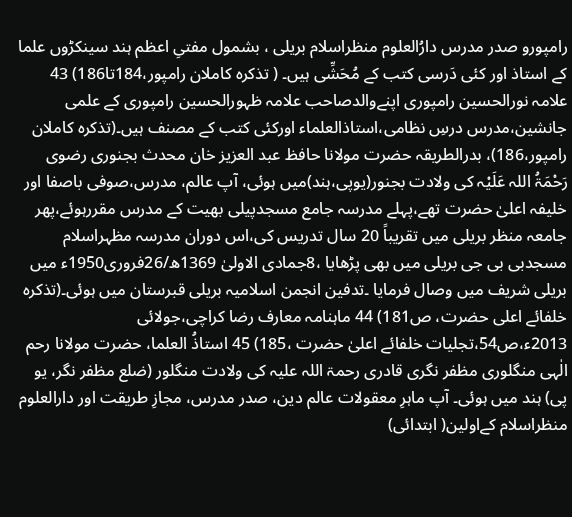رامپورو صدر مدرس دارُالعلوم منظراسلام بریلی ، بشمول مفتیِ اعظم ہند سینکڑوں علما کے استاذ اور کئی دَرسی کتب کے مُحَشِّی ہیں۔ ( تذکرہ کاملان رامپور،184تا186) 43 علامہ نورالحسین رامپوری اپنےوالدصاحب علامہ ظہورالحسین رامپوری کے علمی جانشین،مدرس درسِ نظامی،استاذالعلماء اورکئی کتب کے مصنف ہیں۔(تذکرہ کاملان رامپور،186)، بدرالطریقہ حضرت مولانا حافظ عبد العزیز خان محدث بجنوری رضوی رَحْمَۃُ اللہ عَلَیْہ کی ولادت بجنور(یوپی،ہند)میں ہوئی، آپ عالم، مدرس،صوفی باصفا اور خلیفہ اعلیٰ حضرت تھے،پہلے مدرسہ جامع مسجدپیلی بھیت کے مدرس مقررہوئے،پھر جامعہ منظر بریلی میں تقریباً 20 سال تدریس کی،اس دوران مدرسہ مظہراسلام مسجدبی بی جی بریلی میں بھی پڑھایا ،8جمادی الاولیٰ 1369ھ/26فروری1950ء میں بریلی شریف میں وصال فرمایا ۔تدفین انجمن اسلامیہ بریلی قبرستان میں ہوئی۔(تذکرہ خلفائے اعلی حضرت، ص181) 44 ماہنامہ معارف رضا کراچی،جولائی 2013ء،ص54،تجلیات خلفائے اعلیٰ حضرت ،185) 45 استاذُ العلما، حضرت مولانا رحم الٰہی منگلوری مظفر نگری قادری رحمۃ اللہ علیہ کی ولادت منگلور (ضلع مظفر نگر، یو پی) ہند میں ہوئی۔ آپ ماہرِ معقولات عالم دین، صدر مدرس، مجازِ طریقت اور دارالعلوم منظراسلام کےاولین( ابتدائی)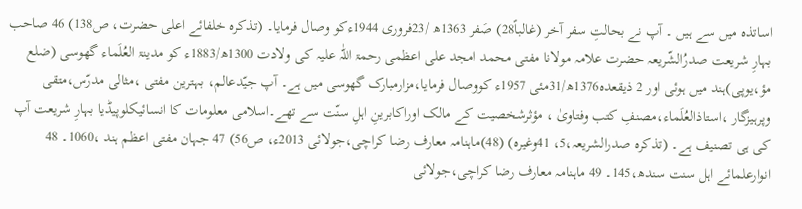اساتذہ میں سے ہیں ۔ آپ نے بحالتِ سفر آخر (غالباً28) صَفر 1363ھ /23فروری 1944ءکو وصال فرمایا۔ (تذکرہ خلفائے اعلی حضرت، ص138) 46 صاحب بہارِ شریعت صدرُالشّریعہ حضرت علامہ مولانا مفتی محمد امجد علی اعظمی رحمۃ اللّٰہ علیہ کی ولادت 1300ھ/1883ء کو مدینۃ العُلَماء گھوسی (ضلع مؤ،یوپی)ہند میں ہوئی اور 2 ذیقعدہ1376ھ/31مئی 1957ء کووصال فرمایا،مزارمبارک گھوسی میں ہے۔ آپ جیّدعالم، بہترین مفتی ،مثالی مدرّس،متقی وپرہیزگار ،استاذالعُلَماء،مصنفِ کتب وفتاویٰ ، مؤثرشخصیت کے مالک اوراکابرینِ اہلِ سنّت سے تھے۔اسلامی معلومات کا انسائیکلوپیڈیا بہارِ شریعت آپ کی ہی تصنیف ہے۔ (تذکرہ صدرالشریعہ،5، 41وغیرہ) (48)ماہنامہ معارف رضا کراچی،جولائی 2013ء، ص56) 47 جہان مفتی اعظم ہند ،1060۔ 48 انوارعلمائے اہل سنت سندھ،145۔ 49 ماہنامہ معارف رضا کراچی،جولائی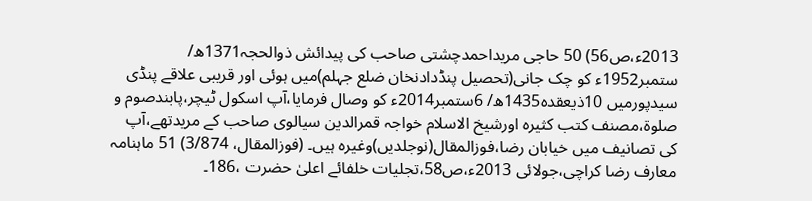2013ء،ص56) 50 حاجی مریداحمدچشتی صاحب کی پیدائش ذوالحجہ1371ھ/ ستمبر1952ء کو چک جانی(تحصیل پنڈدادنخان ضلع جہلم)میں ہوئی اور قریبی علاقے پنڈی سیدپورمیں 10ذیعقدہ1435ھ/ 6ستمبر2014ء کو وصال فرمایا،آپ اسکول ٹیچر،پابندصوم و صلوۃ،مصنف کتب کثیرہ اورشیخ الاسلام خواجہ قمرالدین سیالوی صاحب کے مریدتھے،آپ کی تصانیف میں خیابان رضا،فوزالمقال(نوجلدیں)وغیرہ ہیں۔ (فوزالمقال، 3/874) 51 ماہنامہ معارف رضا کراچی،جولائی 2013ء،ص58،تجلیات خلفائے اعلیٰ حضرت ،186۔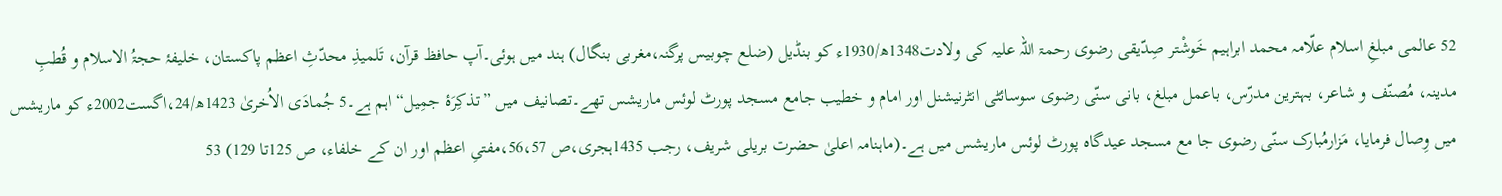52 عالمی مبلغِ اسلام علّامہ محمد ابراہیم خَوشْتر صِدّیقی رضوی رحمۃ اللہ علیہ کی ولادت1348ھ/1930ء کو بنڈیل (ضلع چوبیس پرگنہ،مغربی بنگال) ہند میں ہوئی۔آپ حافظ قرآن، تَلمیذِ محدّثِ اعظم پاکستان، خلیفۂ حجۃُ الاسلام و قُطبِ مدینہ، مُصنّف و شاعر، بہترین مدرّس، باعمل مبلغ، بانی سنّی رضوی سوسائٹی انٹرنیشنل اور امام و خطیب جامع مسجد پورٹ لوئس ماریشس تھے۔تصانیف میں ”تذکِرَۂ جمِیل“ اہم ہے۔5 جُمادَی الاُخریٰ 1423ھ/24،اگست2002ء کو ماریشس میں وِصال فرمایا، مَزارمُبارک سنّی رضوی جا مع مسجد عیدگاہ پورٹ لوئس ماریشس میں ہے۔(ماہنامہ اعلیٰ حضرت بریلی شریف، رجب 1435ہجری،ص 56،57،مفتیِ اعظم اور ان کے خلفاء، ص 125تا 129) 53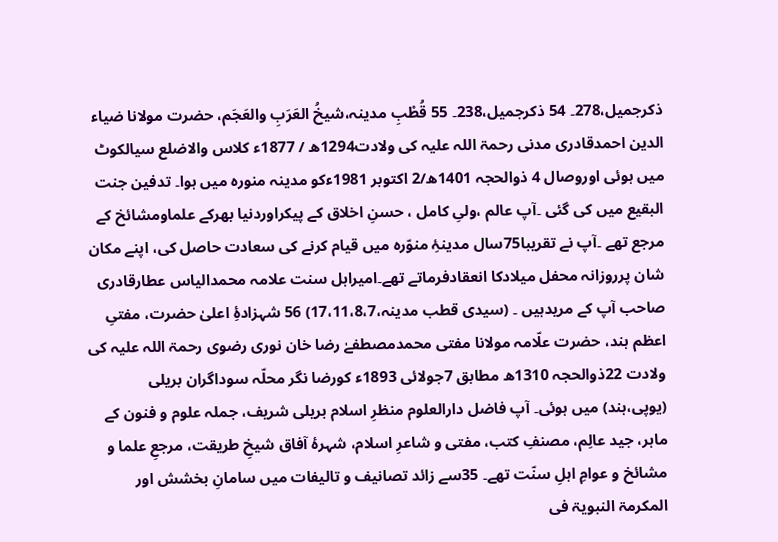ذکرجمیل،278۔ 54 ذکرجمیل،238۔ 55 قُطْبِ مدینہ،شیخُ العَرَبِ والعَجَم، حضرت مولانا ضیاء الدین احمدقادری مدنی رحمۃ اللہ علیہ کی ولادت1294ھ / 1877ء کلاس والاضلع سیالکوٹ میں ہوئی اوروصال 4 ذوالحجہ 1401ھ/2 اکتوبر 1981ءکو مدینہ منورہ میں ہوا۔ تدفین جنت البقیع میں کی گئی ۔آپ عالم ،ولیِ کامل ، حسنِ اخلاق کے پیکراوردنیا بھرکے علماومشائخ کے مرجع تھے ۔آپ نے تقریبا75سال مدینۂِ منوّرہ میں قیام کرنے کی سعادت حاصل کی، اپنے مکان شان پرروزانہ محفل میلادکا انعقادفرماتے تھے۔امیراہل سنت علامہ محمدالیاس عطارقادری صاحب آپ کے مریدہیں ۔ (سیدی قطب مدینہ،17،11،8،7) 56 شہزادۂِ اعلیٰ حضرت، مفتیِ اعظم ہند، حضرت علّامہ مولانا مفتی محمدمصطفےٰ رضا خان نوری رضوی رحمۃ اللہ علیہ کی ولادت 22ذوالحجہ 1310ھ مطابق 7جولائی 1893ء کورضا نگر محلّہ سوداگران بریلی (یوپی،ہند) میں ہوئی۔ آپ فاضل دارالعلوم منظرِ اسلام بریلی شریف، جملہ علوم و فنون کے ماہر، جید عالِم، مصنفِ کتب، مفتی و شاعرِ اسلام، شہرۂ آفاق شیخِ طریقت، مرجعِ علما و مشائخ و عوامِ اہلِ سنّت تھے۔ 35سے زائد تصانیف و تالیفات میں سامانِ بخشش اور المکرمۃ النبویۃ فی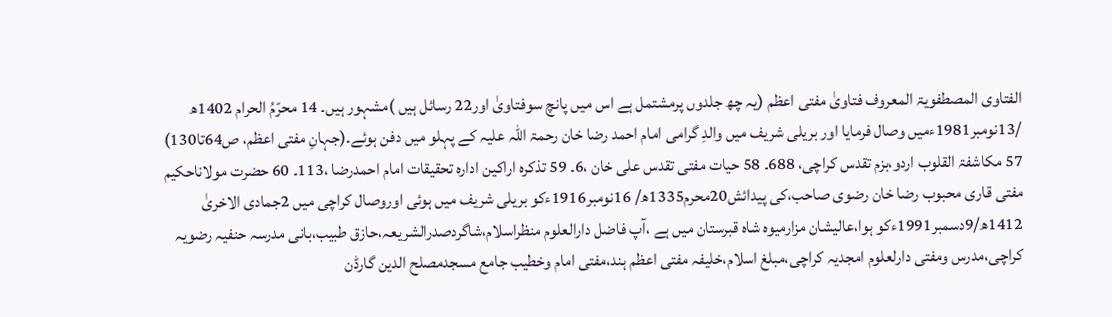الفتاوی المصطفویۃ المعروف فتاویٰ مفتی اعظم (یہ چھ جلدوں پرمشتمل ہے اس میں پانچ سوفتاویٰ اور22 رسائل ہیں )مشہور ہیں۔ 14 محرّمُ الحرام 1402ھ /13نومبر1981ءمیں وصال فرمایا اور بریلی شریف میں والدِ گرامی امام احمد رضا خان رحمۃ اللہ علیہ کے پہلو میں دفن ہوئے۔(جہانِ مفتی اعظم، ص64تا130) 57 مکاشفۃ القلوب اردو،بزم تقدس کراچی، 688۔ 58 حیات مفتی تقدس علی خان ،6۔ 59 تذکرہ اراکین ادارہ تحقیقات امام احمدرضا ،113۔ 60 حضرت مولاناحکیم مفتی قاری محبوب رضا خان رضوی صاحب،کی پیدائش20محرم1335ھ/ 16نومبر1916ءکو بریلی شریف میں ہوئی اوروصال کراچی میں 2جمادی الاخریٰ 1412ھ/9دسمبر1991ءکو ہوا،عالیشان مزارمیوہ شاہ قبرستان میں ہے ،آپ فاضل دارالعلوم منظراسلام،شاگردصدرالشریعہ،حازق طبیب،بانی مدرسہ حنفیہ رضویہ کراچی،مدرس ومفتی دارلعلوم امجدیہ کراچی،مبلغ اسلام،خلیفہ مفتی اعظم ہند،مفتی امام وخطیب جامع مسجدمصلح الدین گارڈن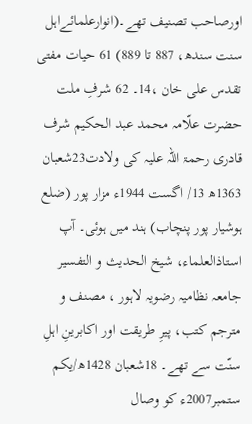اورصاحب تصنیف تھے۔(انوارعلمائےاہل سنت سندھ، 887 تا 889) 61 حیات مفتی تقدس علی خان ،14۔ 62 شرفِ ملت حضرت علّامہ محمد عبد الحکیم شرف قادری رحمۃ اللہ علیہ کی ولادت23شعبان 1363ھ 13/ اگست 1944ء مزار پور (ضلع ہوشیار پور پنچاب) ہند میں ہوئی۔ آپ استاذالعلماء، شیخ الحدیث و التفسیر جامعہ نظامیہ رضویہ لاہور ، مصنف و مترجم کتب، پیرِ طریقت اور اکابرینِ اہلِ سنّت سے تھے۔ 18شعبان 1428ھ/یکم ستمبر2007ء کو وصال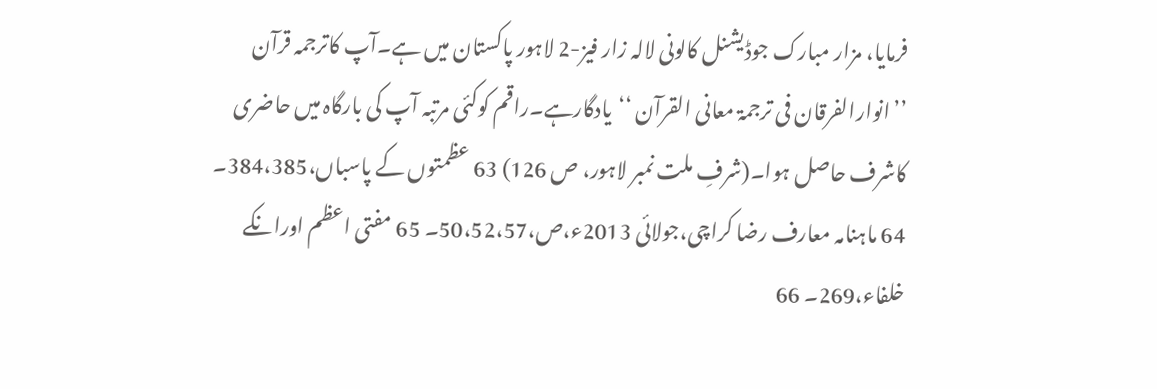فرمایا، مزار مبارک جوڈیشنل کالونی لالہ زار فیز-2 لاہور پاکستان میں ہے۔آپ کاترجمہ قرآن ’’انوارالفرقان فی ترجمۃ معانی القرآن ‘‘یادگارہے۔راقم کوکئی مرتبہ آپ کی بارگاہ میں حاضری کاشرف حاصل ہوا۔(شرفِ ملت نمبر لاہور، ص 126) 63 عظمتوں کے پاسباں،384،385۔ 64 ماہنامہ معارف رضا کراچی،جولائی 2013ء،ص،50،52،57۔ 65 مفتی اعظم اورانکے خلفاء،269۔ 66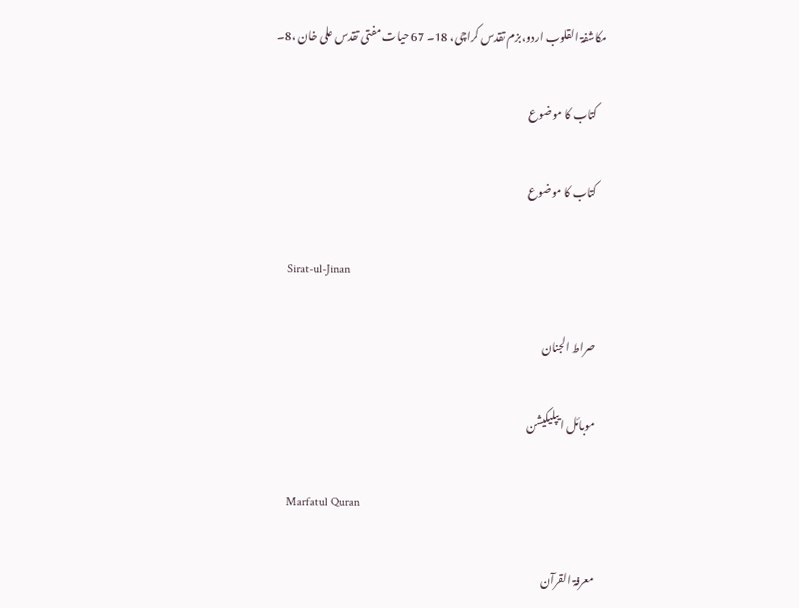مکاشفۃ القلوب اردو،بزم تقدس کراچی، 18۔ 67 حیات مفتی تقدس علی خان ،8۔

    کتاب کا موضوع

    کتاب کا موضوع

    Sirat-ul-Jinan

    صراط الجنان

    موبائل ایپلیکیشن

    Marfatul Quran

    معرفۃ القرآن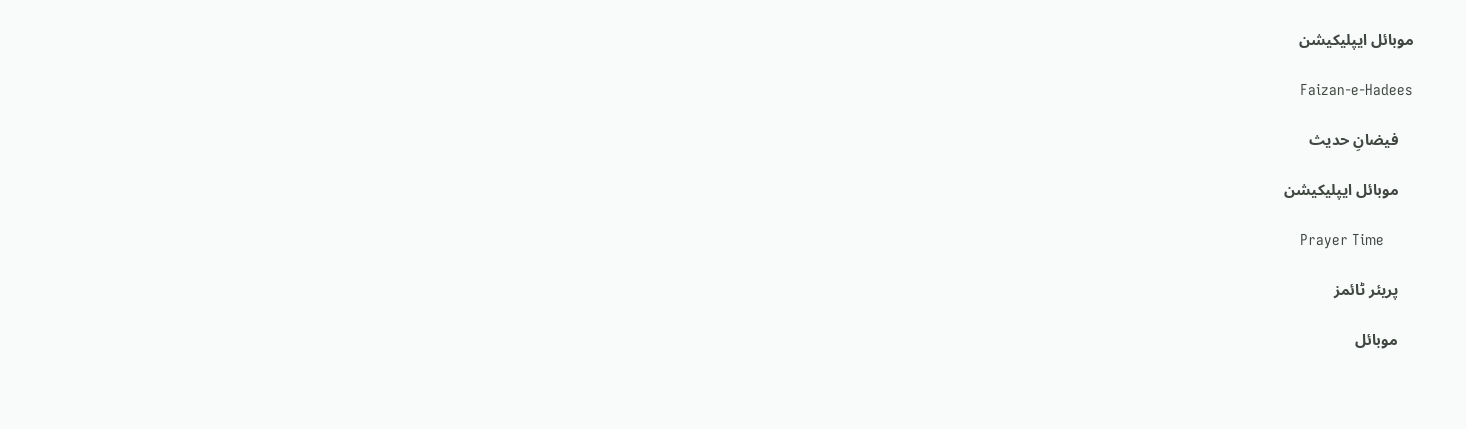موبائل ایپلیکیشن

    Faizan-e-Hadees

    فیضانِ حدیث

    موبائل ایپلیکیشن

    Prayer Time

    پریئر ٹائمز

    موبائل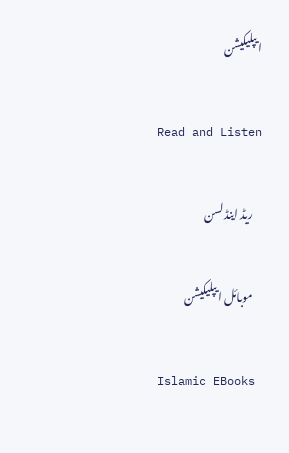ایپلیکیشن

    Read and Listen

    ریڈ اینڈ لسن

    موبائل ایپلیکیشن

    Islamic EBooks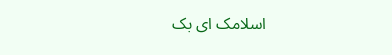اسلامک ای بک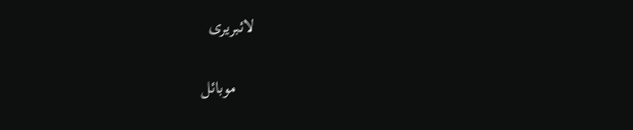لائبریری

    موبائل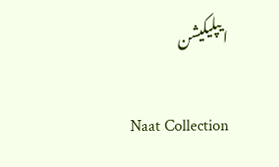ایپلیکیشن

    Naat Collection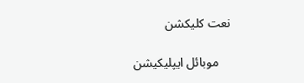نعت کلیکشن

    موبائل ایپلیکیشن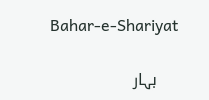Bahar-e-Shariyat

    بہار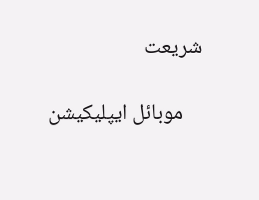شریعت

    موبائل ایپلیکیشن